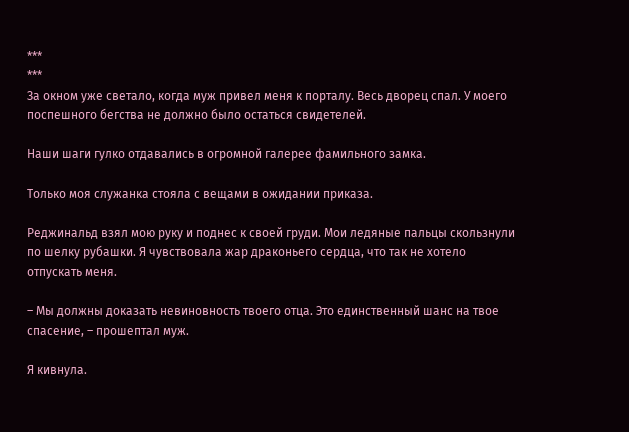***
***
За окном уже светало, когда муж привел меня к порталу. Весь дворец спал. У моего поспешного бегства не должно было остаться свидетелей.

Наши шаги гулко отдавались в огромной галерее фамильного замка.

Только моя служанка стояла с вещами в ожидании приказа.

Реджинальд взял мою руку и поднес к своей груди. Мои ледяные пальцы скользнули по шелку рубашки. Я чувствовала жар драконьего сердца, что так не хотело отпускать меня.

– Мы должны доказать невиновность твоего отца. Это единственный шанс на твое спасение, – прошептал муж.

Я кивнула.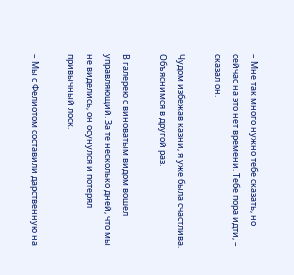– Мне так много нужно тебе сказать, но сейчас на это нет времени. Тебе пора идти, – сказал он.

Чудом избежав казни, я уже была счастлива. Объяснимся в другой раз.

В галерею с виноватым видом вошел управляющий. За те несколько дней, что мы не виделись, он осунулся и потерял привычный лоск.

– Мы с Фелиотом составили дарственную на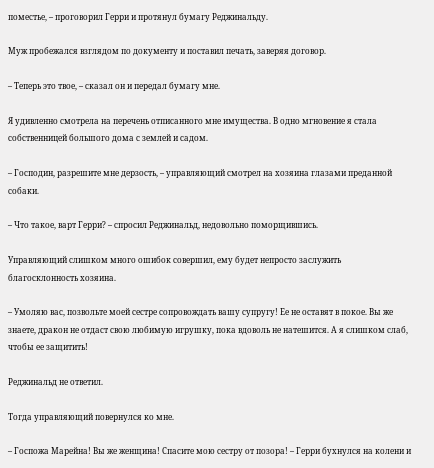поместье, – проговорил Герри и протянул бумагу Реджинальду.

Муж пробежался взглядом по документу и поставил печать, заверяя договор.

– Теперь это твое, – сказал он и передал бумагу мне.

Я удивленно смотрела на перечень отписанного мне имущества. В одно мгновение я стала собственницей большого дома с землей и садом.

– Господин, разрешите мне дерзость, – управляющий смотрел на хозяина глазами преданной собаки.

– Что такое, варт Герри? – спросил Реджинальд, недовольно поморщившись.

Управляющий слишком много ошибок совершил, ему будет непросто заслужить благосклонность хозяина.

– Умоляю вас, позвольте моей сестре сопровождать вашу супругу! Ее не оставят в покое. Вы же знаете, дракон не отдаст свою любимую игрушку, пока вдоволь не натешится. А я слишком слаб, чтобы ее защитить!

Реджинальд не ответил.

Тогда управляющий повернулся ко мне.

– Госпожа Марейна! Вы же женщина! Спасите мою сестру от позора! – Герри бухнулся на колени и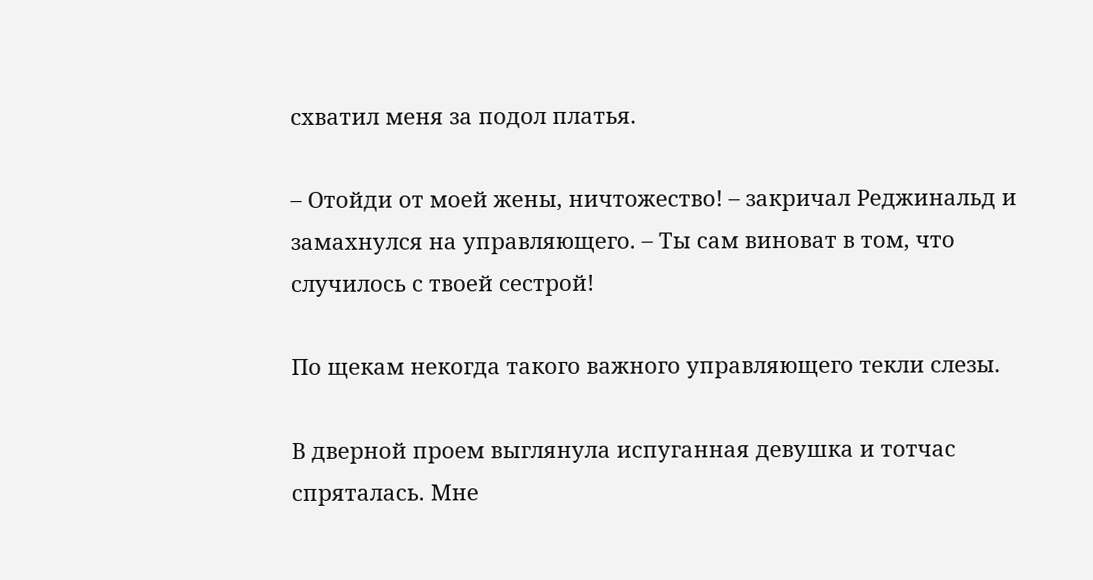схватил меня за подол платья.

– Отойди от моей жены, ничтожество! – закричал Реджинальд и замахнулся на управляющего. – Ты сам виноват в том, что случилось с твоей сестрой!

По щекам некогда такого важного управляющего текли слезы.

В дверной проем выглянула испуганная девушка и тотчас спряталась. Мне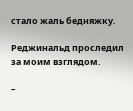стало жаль бедняжку.

Реджинальд проследил за моим взглядом.

–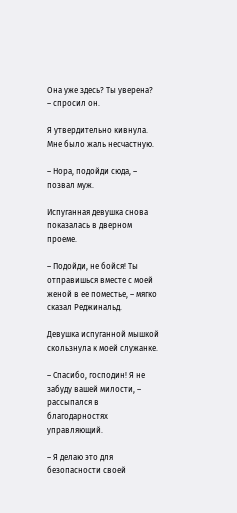Она уже здесь? Ты уверена?  – спросил он.

Я утвердительно кивнула. Мне было жаль несчастную.

– Нора, подойди сюда, – позвал муж.

Испуганная девушка снова показалась в дверном проеме.

– Подойди, не бойся! Ты отправишься вместе с моей женой в ее поместье, – мягко сказал Реджинальд.

Девушка испуганной мышкой скользнула к моей служанке.

– Спасибо, господин! Я не забуду вашей милости, – рассыпался в благодарностях управляющий.

– Я делаю это для безопасности своей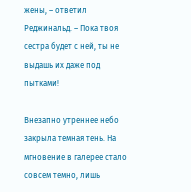жены, – ответил Реджинальд. – Пока твоя сестра будет с ней, ты не выдашь их даже под пытками!

Внезапно утреннее небо закрыла темная тень. На мгновение в галерее стало совсем темно, лишь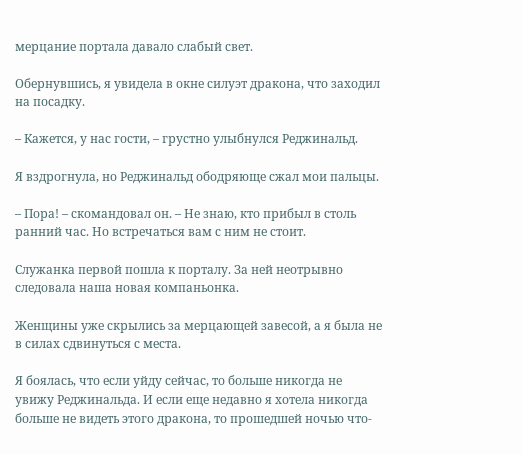мерцание портала давало слабый свет.

Обернувшись, я увидела в окне силуэт дракона, что заходил на посадку.

– Кажется, у нас гости, – грустно улыбнулся Реджинальд.

Я вздрогнула, но Реджинальд ободряюще сжал мои пальцы.

– Пора! – скомандовал он. – Не знаю, кто прибыл в столь ранний час. Но встречаться вам с ним не стоит.

Служанка первой пошла к порталу. За ней неотрывно следовала наша новая компаньонка.

Женщины уже скрылись за мерцающей завесой, а я была не в силах сдвинуться с места.

Я боялась, что если уйду сейчас, то больше никогда не увижу Реджинальда. И если еще недавно я хотела никогда больше не видеть этого дракона, то прошедшей ночью что-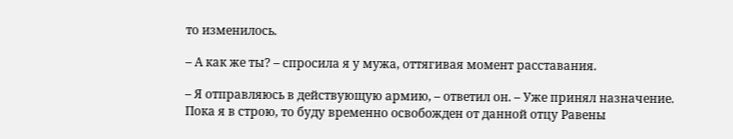то изменилось.

– А как же ты? – спросила я у мужа, оттягивая момент расставания.

– Я отправляюсь в действующую армию, – ответил он. – Уже принял назначение. Пока я в строю, то буду временно освобожден от данной отцу Равены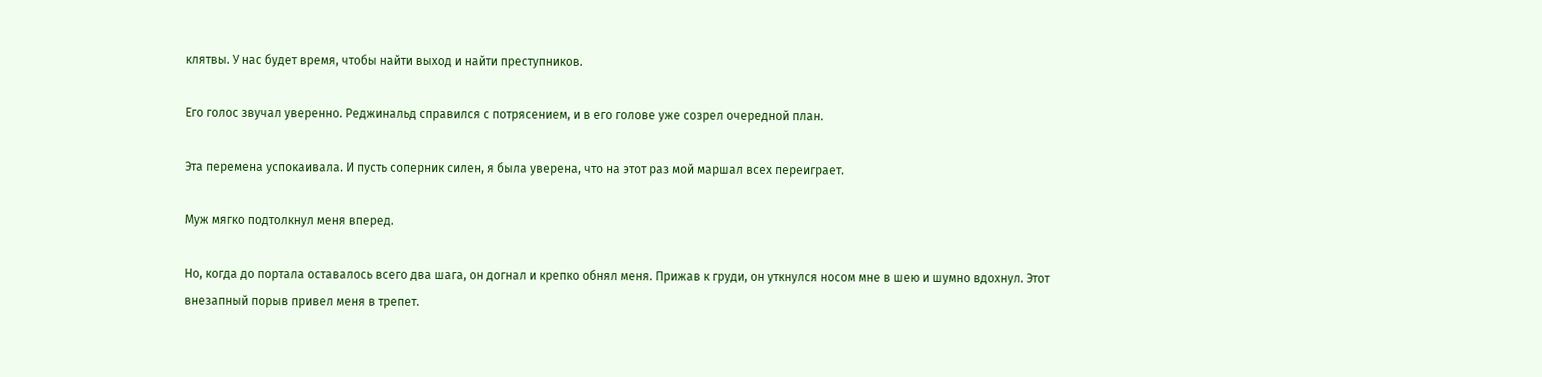клятвы. У нас будет время, чтобы найти выход и найти преступников.

Его голос звучал уверенно. Реджинальд справился с потрясением, и в его голове уже созрел очередной план.

Эта перемена успокаивала. И пусть соперник силен, я была уверена, что на этот раз мой маршал всех переиграет.

Муж мягко подтолкнул меня вперед.

Но, когда до портала оставалось всего два шага, он догнал и крепко обнял меня. Прижав к груди, он уткнулся носом мне в шею и шумно вдохнул. Этот внезапный порыв привел меня в трепет.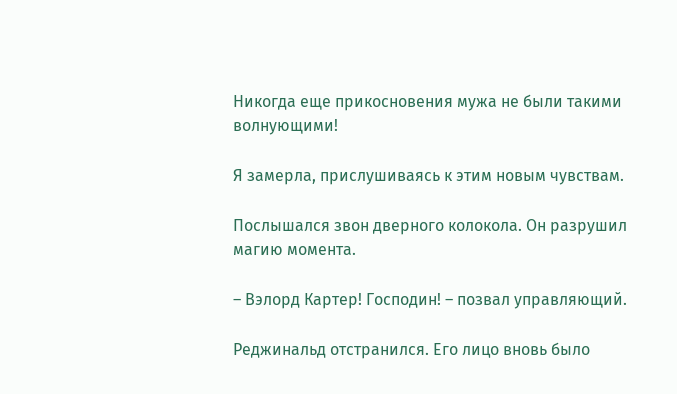Никогда еще прикосновения мужа не были такими волнующими!

Я замерла, прислушиваясь к этим новым чувствам.

Послышался звон дверного колокола. Он разрушил магию момента.

– Вэлорд Картер! Господин! – позвал управляющий.

Реджинальд отстранился. Его лицо вновь было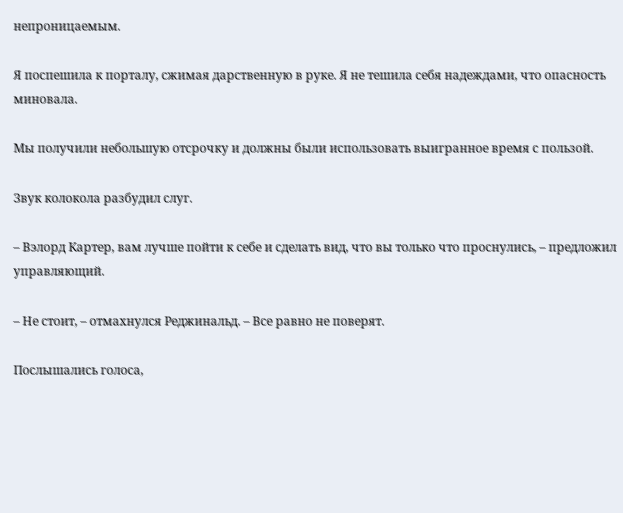непроницаемым.

Я поспешила к порталу, сжимая дарственную в руке. Я не тешила себя надеждами, что опасность миновала.

Мы получили небольшую отсрочку и должны были использовать выигранное время с пользой.

Звук колокола разбудил слуг.

– Вэлорд Картер, вам лучше пойти к себе и сделать вид, что вы только что проснулись, – предложил управляющий.

– Не стоит, – отмахнулся Реджинальд. – Все равно не поверят.

Послышались голоса,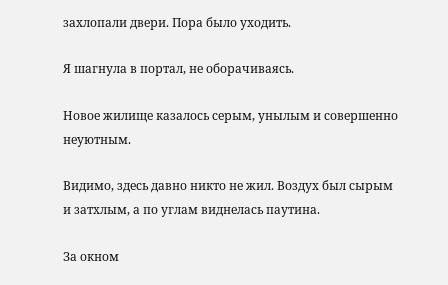захлопали двери. Пора было уходить.

Я шагнула в портал, не оборачиваясь.

Новое жилище казалось серым, унылым и совершенно неуютным.

Видимо, здесь давно никто не жил. Воздух был сырым и затхлым, а по углам виднелась паутина.

За окном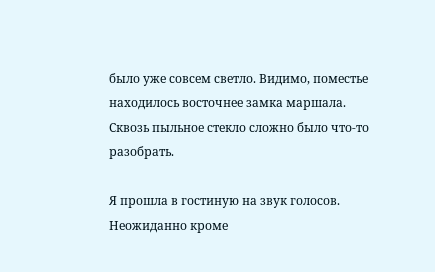было уже совсем светло. Видимо, поместье находилось восточнее замка маршала. Сквозь пыльное стекло сложно было что-то разобрать.

Я прошла в гостиную на звук голосов. Неожиданно кроме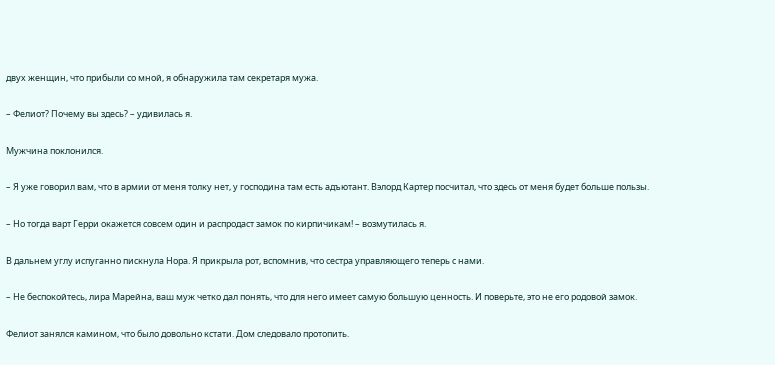двух женщин, что прибыли со мной, я обнаружила там секретаря мужа.

– Фелиот? Почему вы здесь? – удивилась я.

Мужчина поклонился.

– Я уже говорил вам, что в армии от меня толку нет, у господина там есть адъютант. Вэлорд Картер посчитал, что здесь от меня будет больше пользы.

– Но тогда варт Герри окажется совсем один и распродаст замок по кирпичикам! – возмутилась я.

В дальнем углу испуганно пискнула Нора. Я прикрыла рот, вспомнив, что сестра управляющего теперь с нами.

– Не беспокойтесь, лира Марейна, ваш муж четко дал понять, что для него имеет самую большую ценность. И поверьте, это не его родовой замок.

Фелиот занялся камином, что было довольно кстати. Дом следовало протопить.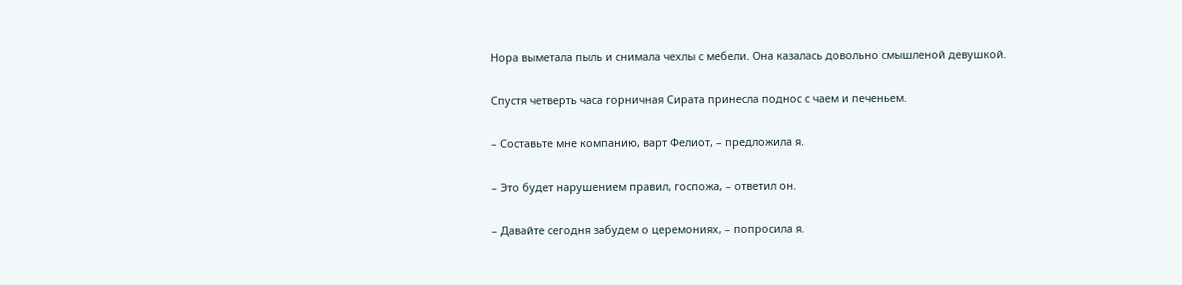Нора выметала пыль и снимала чехлы с мебели. Она казалась довольно смышленой девушкой.

Спустя четверть часа горничная Сирата принесла поднос с чаем и печеньем.

– Составьте мне компанию, варт Фелиот, – предложила я.

– Это будет нарушением правил, госпожа, – ответил он.

– Давайте сегодня забудем о церемониях, – попросила я.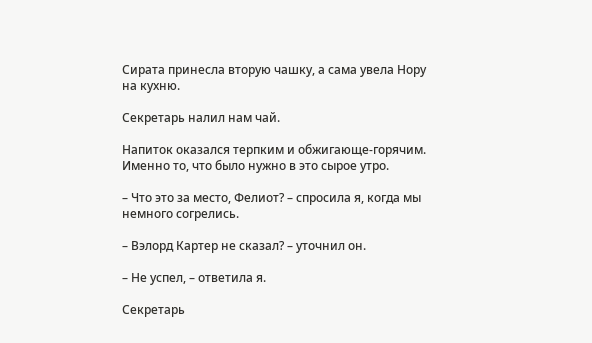Сирата принесла вторую чашку, а сама увела Нору на кухню.

Секретарь налил нам чай.

Напиток оказался терпким и обжигающе-горячим. Именно то, что было нужно в это сырое утро.

– Что это за место, Фелиот? – спросила я, когда мы немного согрелись.

– Вэлорд Картер не сказал? – уточнил он.

– Не успел, – ответила я.

Секретарь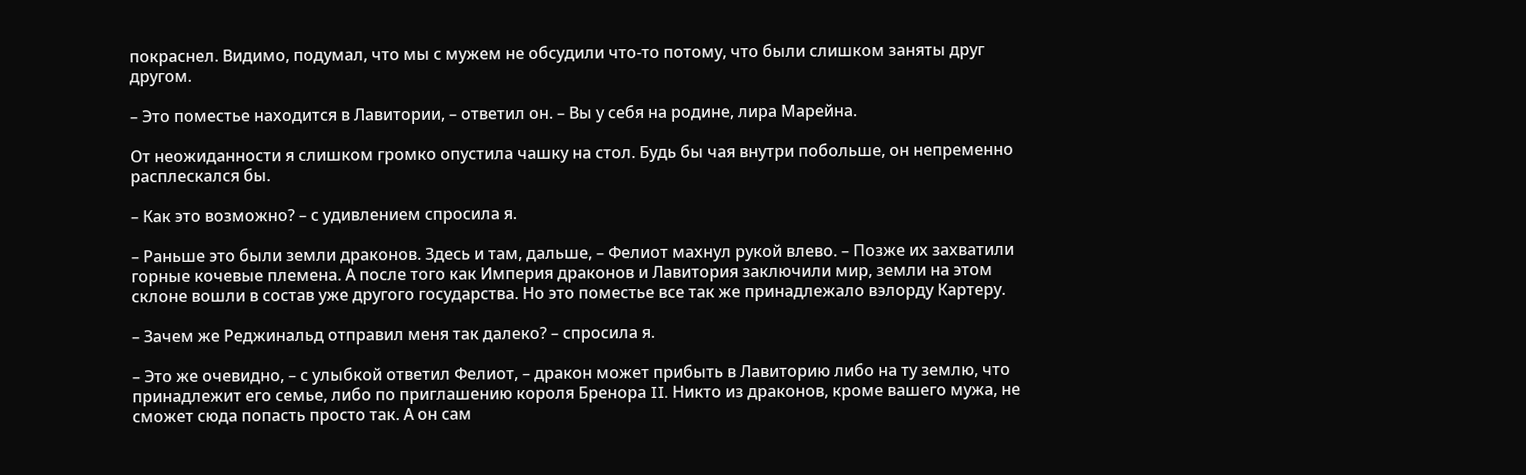покраснел. Видимо, подумал, что мы с мужем не обсудили что-то потому, что были слишком заняты друг другом.

– Это поместье находится в Лавитории, – ответил он. – Вы у себя на родине, лира Марейна.

От неожиданности я слишком громко опустила чашку на стол. Будь бы чая внутри побольше, он непременно расплескался бы.

– Как это возможно? – с удивлением спросила я.

– Раньше это были земли драконов. Здесь и там, дальше, – Фелиот махнул рукой влево. – Позже их захватили горные кочевые племена. А после того как Империя драконов и Лавитория заключили мир, земли на этом склоне вошли в состав уже другого государства. Но это поместье все так же принадлежало вэлорду Картеру.

– Зачем же Реджинальд отправил меня так далеко? – спросила я.

– Это же очевидно, – с улыбкой ответил Фелиот, – дракон может прибыть в Лавиторию либо на ту землю, что принадлежит его семье, либо по приглашению короля Бренора II. Никто из драконов, кроме вашего мужа, не сможет сюда попасть просто так. А он сам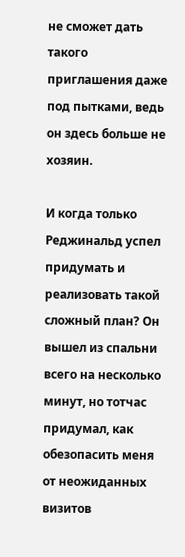не сможет дать такого приглашения даже под пытками, ведь он здесь больше не хозяин.

И когда только Реджинальд успел придумать и реализовать такой сложный план? Он вышел из спальни всего на несколько минут, но тотчас придумал, как обезопасить меня от неожиданных визитов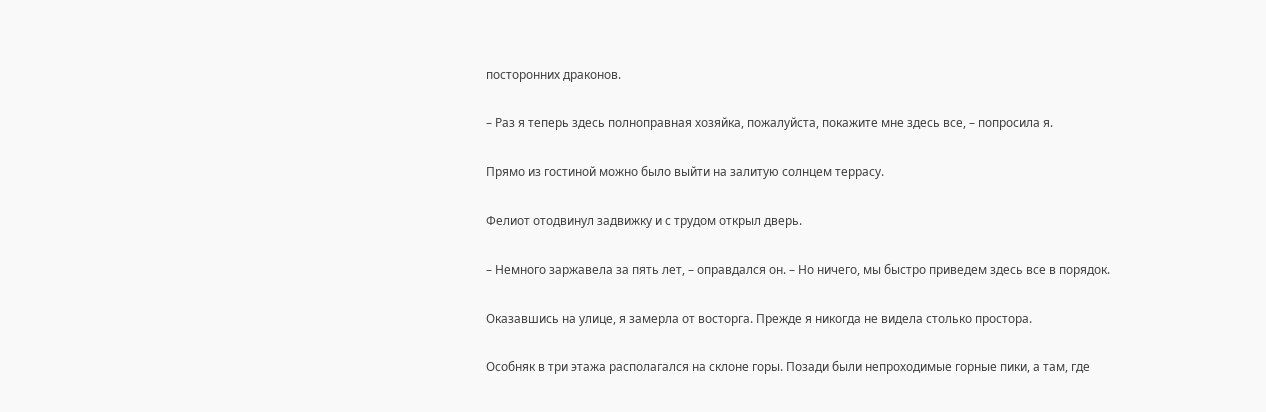посторонних драконов.

– Раз я теперь здесь полноправная хозяйка, пожалуйста, покажите мне здесь все, – попросила я.

Прямо из гостиной можно было выйти на залитую солнцем террасу.

Фелиот отодвинул задвижку и с трудом открыл дверь.

– Немного заржавела за пять лет, – оправдался он. – Но ничего, мы быстро приведем здесь все в порядок.

Оказавшись на улице, я замерла от восторга. Прежде я никогда не видела столько простора.

Особняк в три этажа располагался на склоне горы. Позади были непроходимые горные пики, а там, где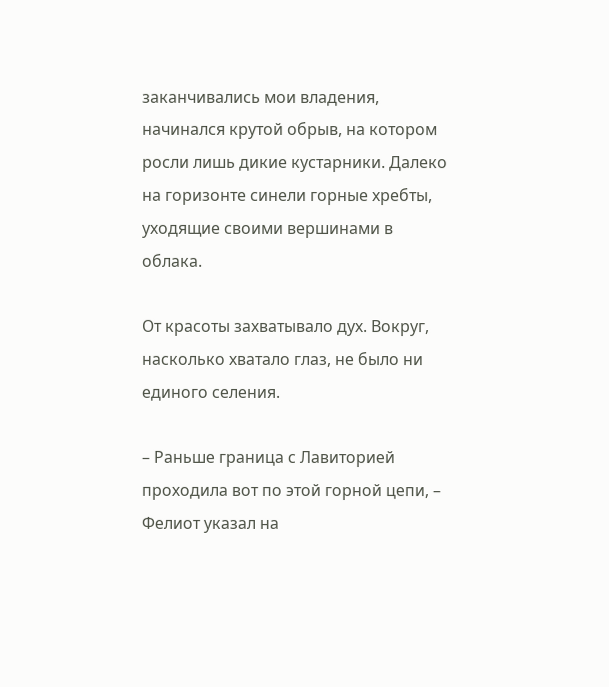заканчивались мои владения, начинался крутой обрыв, на котором росли лишь дикие кустарники. Далеко на горизонте синели горные хребты, уходящие своими вершинами в облака.

От красоты захватывало дух. Вокруг, насколько хватало глаз, не было ни единого селения.

– Раньше граница с Лавиторией проходила вот по этой горной цепи, – Фелиот указал на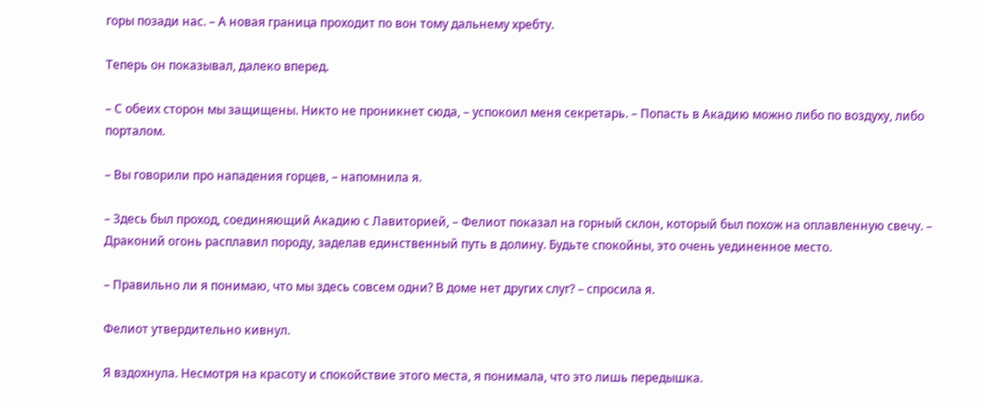горы позади нас. – А новая граница проходит по вон тому дальнему хребту.

Теперь он показывал, далеко вперед.

– С обеих сторон мы защищены. Никто не проникнет сюда, – успокоил меня секретарь. – Попасть в Акадию можно либо по воздуху, либо порталом.

– Вы говорили про нападения горцев, – напомнила я.

– Здесь был проход, соединяющий Акадию с Лавиторией, – Фелиот показал на горный склон, который был похож на оплавленную свечу. – Драконий огонь расплавил породу, заделав единственный путь в долину. Будьте спокойны, это очень уединенное место.

– Правильно ли я понимаю, что мы здесь совсем одни? В доме нет других слуг? – спросила я.

Фелиот утвердительно кивнул.

Я вздохнула. Несмотря на красоту и спокойствие этого места, я понимала, что это лишь передышка.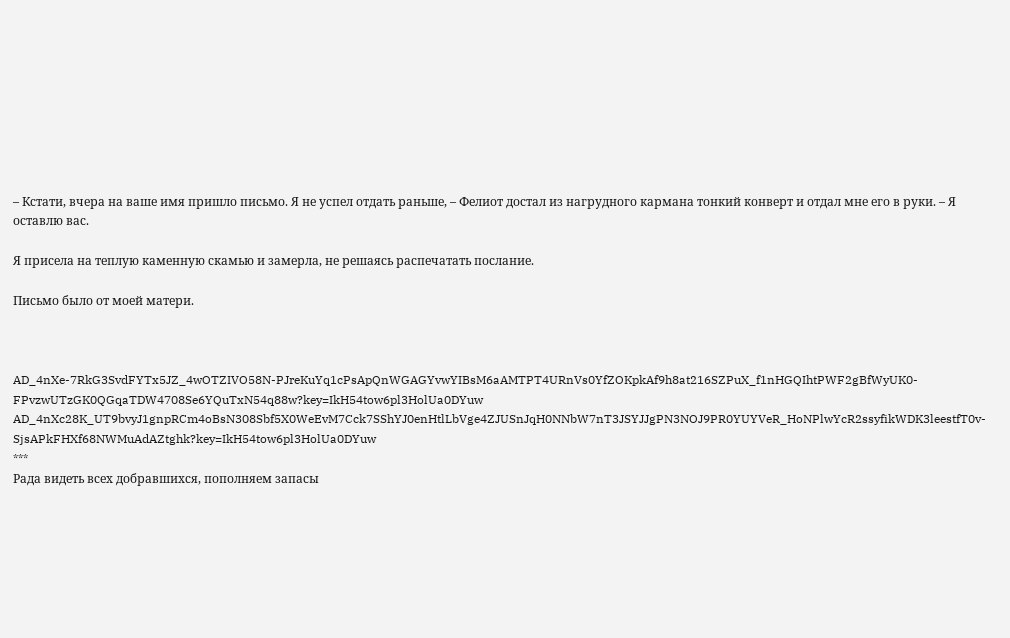– Кстати, вчера на ваше имя пришло письмо. Я не успел отдать раньше, – Фелиот достал из нагрудного кармана тонкий конверт и отдал мне его в руки. – Я оставлю вас.

Я присела на теплую каменную скамью и замерла, не решаясь распечатать послание.

Письмо было от моей матери.



AD_4nXe-7RkG3SvdFYTx5JZ_4wOTZIVO58N-PJreKuYq1cPsApQnWGAGYvwYIBsM6aAMTPT4URnVs0YfZOKpkAf9h8at216SZPuX_f1nHGQIhtPWF2gBfWyUK0-FPvzwUTzGK0QGqaTDW4708Se6YQuTxN54q88w?key=IkH54tow6pl3HolUa0DYuw AD_4nXc28K_UT9bvyJ1gnpRCm4oBsN308Sbf5X0WeEvM7Cck7SShYJ0enHtlLbVge4ZJUSnJqH0NNbW7nT3JSYJJgPN3NOJ9PR0YUYVeR_HoNPlwYcR2ssyfikWDK3leestfT0v-SjsAPkFHXf68NWMuAdAZtghk?key=IkH54tow6pl3HolUa0DYuw
***
Рада видеть всех добравшихся, пополняем запасы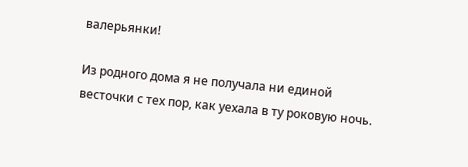валерьянки!

Из родного дома я не получала ни единой весточки с тех пор, как уехала в ту роковую ночь.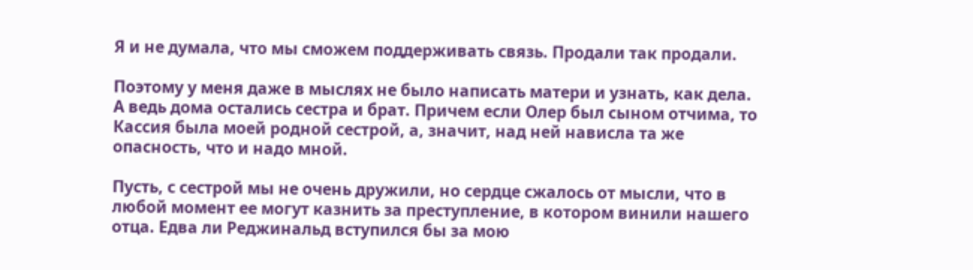Я и не думала, что мы сможем поддерживать связь. Продали так продали.

Поэтому у меня даже в мыслях не было написать матери и узнать, как дела. А ведь дома остались сестра и брат. Причем если Олер был сыном отчима, то Кассия была моей родной сестрой, а, значит, над ней нависла та же опасность, что и надо мной.

Пусть, с сестрой мы не очень дружили, но сердце сжалось от мысли, что в любой момент ее могут казнить за преступление, в котором винили нашего отца. Едва ли Реджинальд вступился бы за мою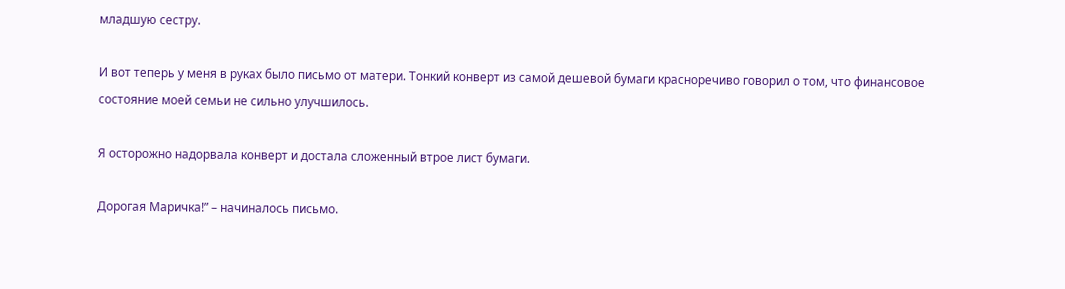младшую сестру.

И вот теперь у меня в руках было письмо от матери. Тонкий конверт из самой дешевой бумаги красноречиво говорил о том, что финансовое состояние моей семьи не сильно улучшилось.

Я осторожно надорвала конверт и достала сложенный втрое лист бумаги.

Дорогая Маричка!” – начиналось письмо.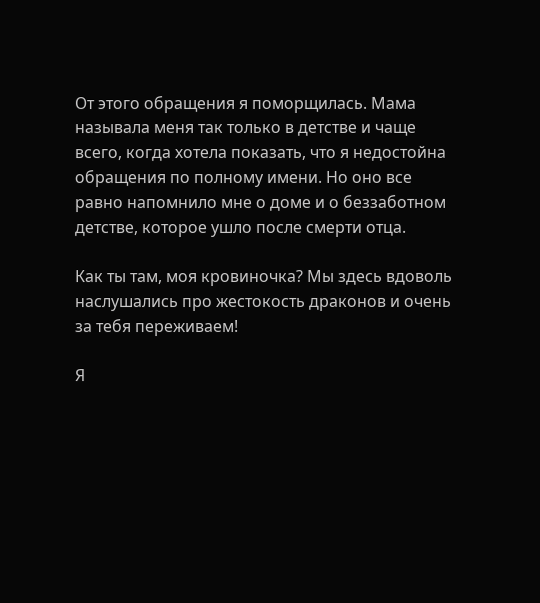От этого обращения я поморщилась. Мама называла меня так только в детстве и чаще всего, когда хотела показать, что я недостойна обращения по полному имени. Но оно все равно напомнило мне о доме и о беззаботном детстве, которое ушло после смерти отца.

Как ты там, моя кровиночка? Мы здесь вдоволь наслушались про жестокость драконов и очень за тебя переживаем!

Я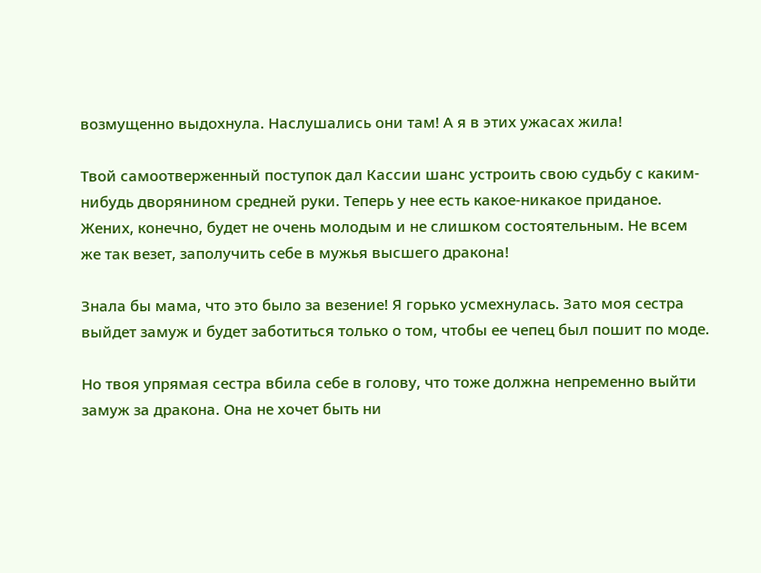возмущенно выдохнула. Наслушались они там! А я в этих ужасах жила!

Твой самоотверженный поступок дал Кассии шанс устроить свою судьбу с каким-нибудь дворянином средней руки. Теперь у нее есть какое-никакое приданое. Жених, конечно, будет не очень молодым и не слишком состоятельным. Не всем же так везет, заполучить себе в мужья высшего дракона!

Знала бы мама, что это было за везение! Я горько усмехнулась. Зато моя сестра выйдет замуж и будет заботиться только о том, чтобы ее чепец был пошит по моде.

Но твоя упрямая сестра вбила себе в голову, что тоже должна непременно выйти замуж за дракона. Она не хочет быть ни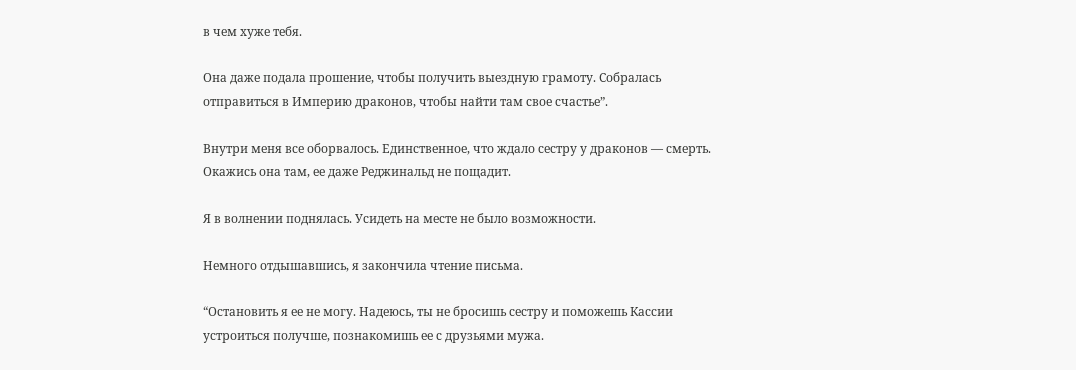в чем хуже тебя.

Она даже подала прошение, чтобы получить выездную грамоту. Собралась отправиться в Империю драконов, чтобы найти там свое счастье”.

Внутри меня все оборвалось. Единственное, что ждало сестру у драконов — смерть. Окажись она там, ее даже Реджинальд не пощадит.

Я в волнении поднялась. Усидеть на месте не было возможности.

Немного отдышавшись, я закончила чтение письма.

“Остановить я ее не могу. Надеюсь, ты не бросишь сестру и поможешь Кассии устроиться получше, познакомишь ее с друзьями мужа.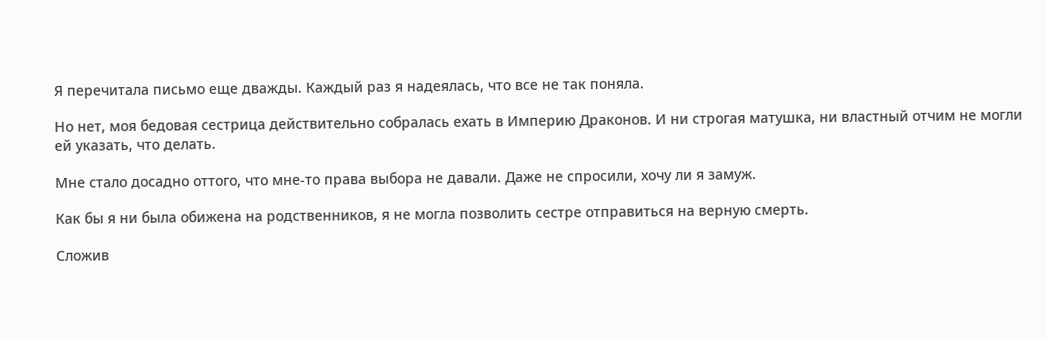Я перечитала письмо еще дважды. Каждый раз я надеялась, что все не так поняла.

Но нет, моя бедовая сестрица действительно собралась ехать в Империю Драконов. И ни строгая матушка, ни властный отчим не могли ей указать, что делать.

Мне стало досадно оттого, что мне-то права выбора не давали. Даже не спросили, хочу ли я замуж.

Как бы я ни была обижена на родственников, я не могла позволить сестре отправиться на верную смерть.

Сложив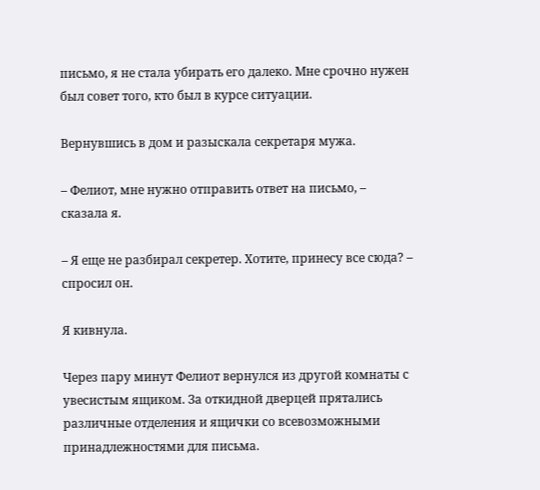письмо, я не стала убирать его далеко. Мне срочно нужен был совет того, кто был в курсе ситуации.

Вернувшись в дом и разыскала секретаря мужа.

– Фелиот, мне нужно отправить ответ на письмо, – сказала я.

– Я еще не разбирал секретер. Хотите, принесу все сюда? – спросил он.

Я кивнула.

Через пару минут Фелиот вернулся из другой комнаты с увесистым ящиком. За откидной дверцей прятались различные отделения и ящички со всевозможными принадлежностями для письма.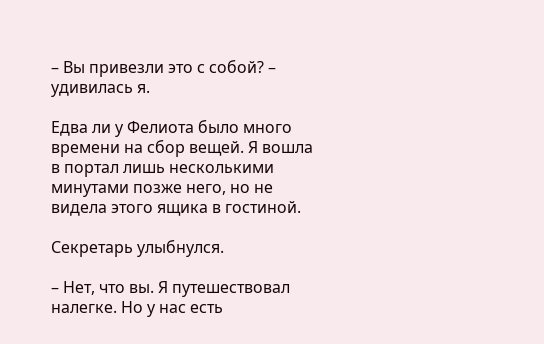– Вы привезли это с собой? – удивилась я.

Едва ли у Фелиота было много времени на сбор вещей. Я вошла в портал лишь несколькими минутами позже него, но не видела этого ящика в гостиной.

Секретарь улыбнулся.

– Нет, что вы. Я путешествовал налегке. Но у нас есть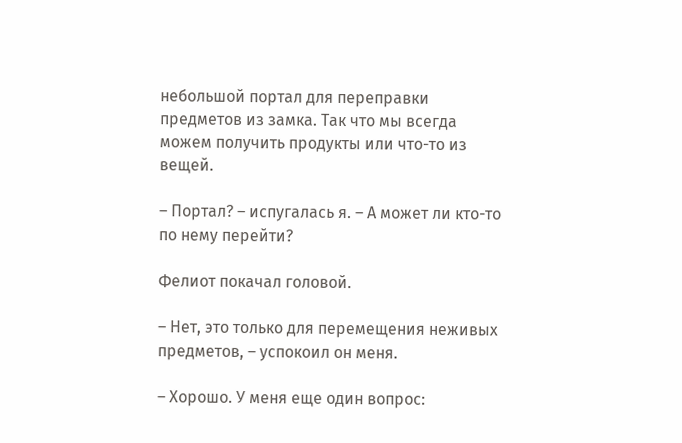небольшой портал для переправки предметов из замка. Так что мы всегда можем получить продукты или что-то из вещей.

– Портал? – испугалась я. – А может ли кто-то по нему перейти?

Фелиот покачал головой.

– Нет, это только для перемещения неживых предметов, – успокоил он меня.

– Хорошо. У меня еще один вопрос: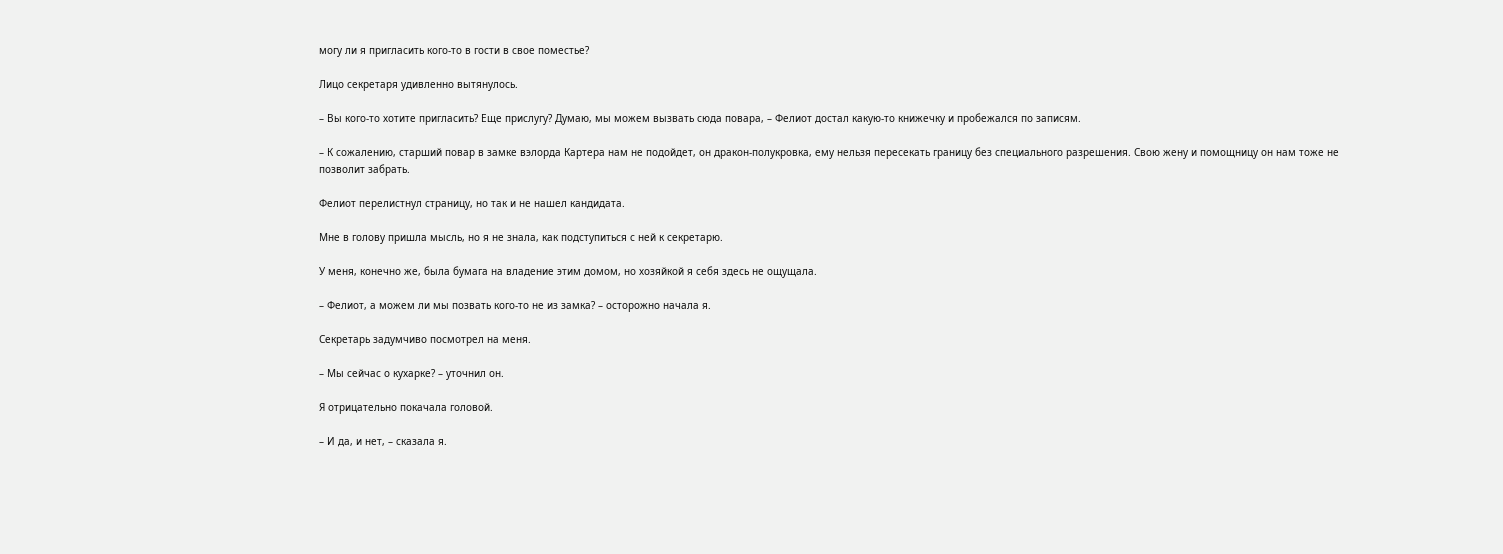могу ли я пригласить кого-то в гости в свое поместье?

Лицо секретаря удивленно вытянулось.

– Вы кого-то хотите пригласить? Еще прислугу? Думаю, мы можем вызвать сюда повара, – Фелиот достал какую-то книжечку и пробежался по записям.

– К сожалению, старший повар в замке вэлорда Картера нам не подойдет, он дракон-полукровка, ему нельзя пересекать границу без специального разрешения. Свою жену и помощницу он нам тоже не позволит забрать.

Фелиот перелистнул страницу, но так и не нашел кандидата.

Мне в голову пришла мысль, но я не знала, как подступиться с ней к секретарю.

У меня, конечно же, была бумага на владение этим домом, но хозяйкой я себя здесь не ощущала.

– Фелиот, а можем ли мы позвать кого-то не из замка? – осторожно начала я.

Секретарь задумчиво посмотрел на меня.

– Мы сейчас о кухарке? – уточнил он.

Я отрицательно покачала головой.

– И да, и нет, – сказала я.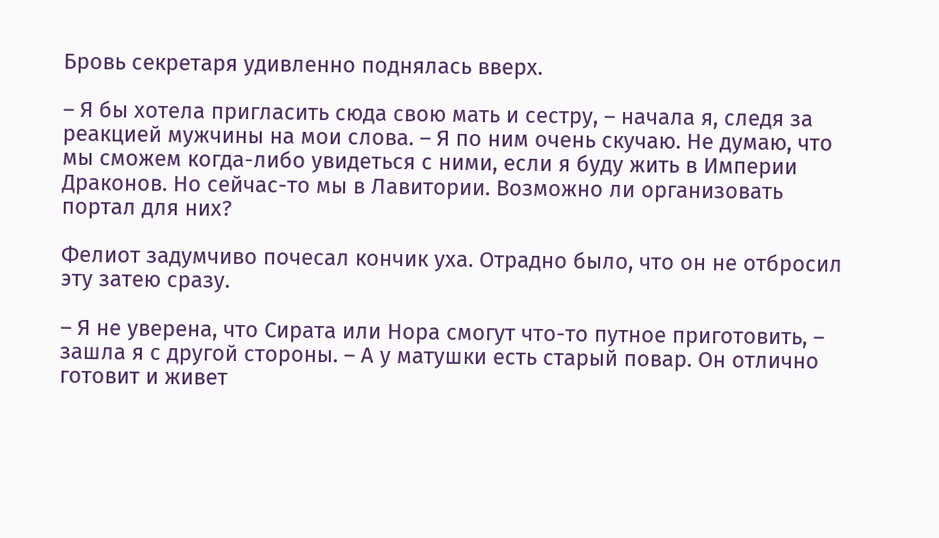Бровь секретаря удивленно поднялась вверх.

– Я бы хотела пригласить сюда свою мать и сестру, – начала я, следя за реакцией мужчины на мои слова. – Я по ним очень скучаю. Не думаю, что мы сможем когда-либо увидеться с ними, если я буду жить в Империи Драконов. Но сейчас-то мы в Лавитории. Возможно ли организовать портал для них?

Фелиот задумчиво почесал кончик уха. Отрадно было, что он не отбросил эту затею сразу.

– Я не уверена, что Сирата или Нора смогут что-то путное приготовить, – зашла я с другой стороны. – А у матушки есть старый повар. Он отлично готовит и живет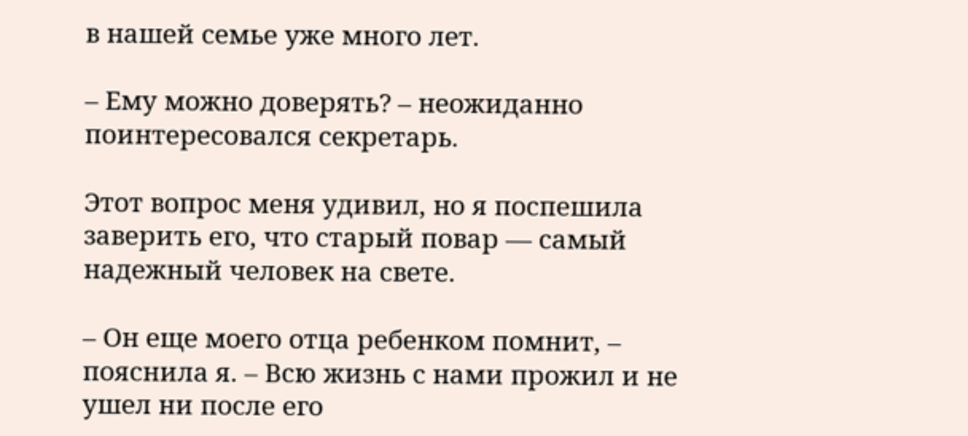в нашей семье уже много лет.

– Ему можно доверять? – неожиданно поинтересовался секретарь.

Этот вопрос меня удивил, но я поспешила заверить его, что старый повар — самый надежный человек на свете.

– Он еще моего отца ребенком помнит, – пояснила я. – Всю жизнь с нами прожил и не ушел ни после его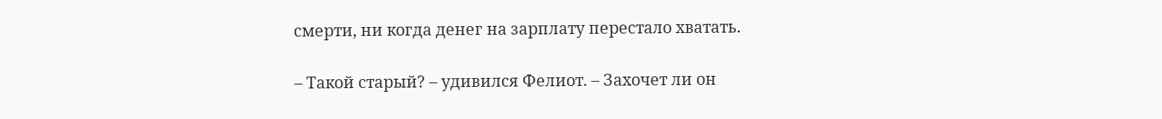смерти, ни когда денег на зарплату перестало хватать.

– Такой старый? – удивился Фелиот. – Захочет ли он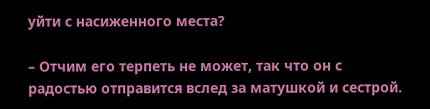уйти с насиженного места?

– Отчим его терпеть не может, так что он с радостью отправится вслед за матушкой и сестрой.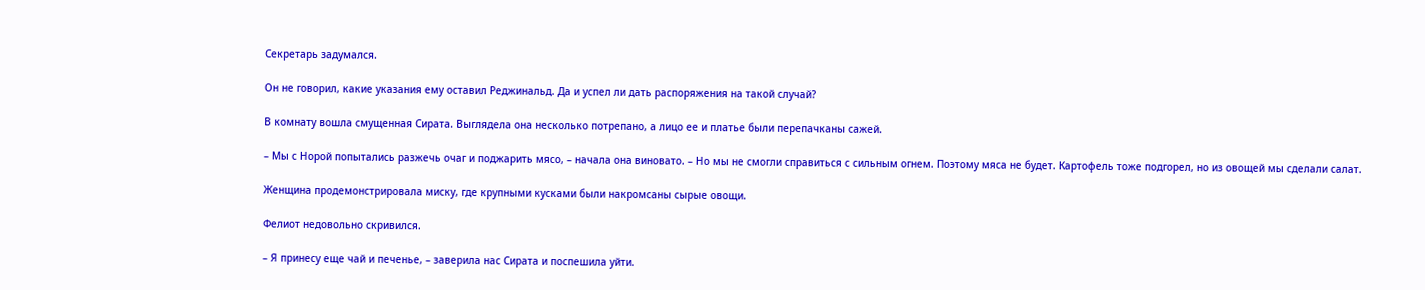Секретарь задумался.

Он не говорил, какие указания ему оставил Реджинальд. Да и успел ли дать распоряжения на такой случай?

В комнату вошла смущенная Сирата. Выглядела она несколько потрепано, а лицо ее и платье были перепачканы сажей.

– Мы с Норой попытались разжечь очаг и поджарить мясо, – начала она виновато. – Но мы не смогли справиться с сильным огнем. Поэтому мяса не будет. Картофель тоже подгорел, но из овощей мы сделали салат.

Женщина продемонстрировала миску, где крупными кусками были накромсаны сырые овощи.

Фелиот недовольно скривился.

– Я принесу еще чай и печенье, – заверила нас Сирата и поспешила уйти.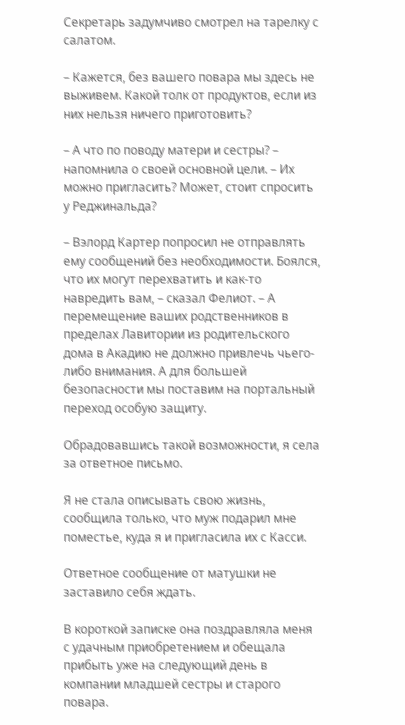Секретарь задумчиво смотрел на тарелку с салатом.

– Кажется, без вашего повара мы здесь не выживем. Какой толк от продуктов, если из них нельзя ничего приготовить?

– А что по поводу матери и сестры? – напомнила о своей основной цели. – Их можно пригласить? Может, стоит спросить у Реджинальда?

– Вэлорд Картер попросил не отправлять ему сообщений без необходимости. Боялся, что их могут перехватить и как-то навредить вам, – сказал Фелиот. – А перемещение ваших родственников в пределах Лавитории из родительского дома в Акадию не должно привлечь чьего-либо внимания. А для большей безопасности мы поставим на портальный переход особую защиту.

Обрадовавшись такой возможности, я села за ответное письмо.

Я не стала описывать свою жизнь, сообщила только, что муж подарил мне поместье, куда я и пригласила их с Касси.

Ответное сообщение от матушки не заставило себя ждать.

В короткой записке она поздравляла меня с удачным приобретением и обещала прибыть уже на следующий день в компании младшей сестры и старого повара.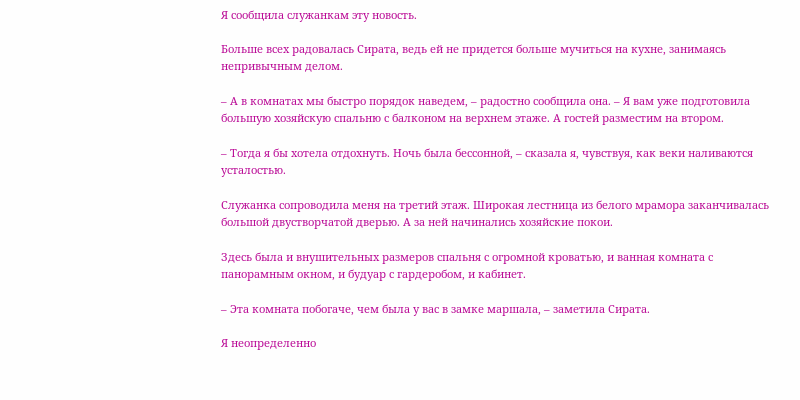Я сообщила служанкам эту новость.

Больше всех радовалась Сирата, ведь ей не придется больше мучиться на кухне, занимаясь непривычным делом.

– А в комнатах мы быстро порядок наведем, – радостно сообщила она. – Я вам уже подготовила большую хозяйскую спальню с балконом на верхнем этаже. А гостей разместим на втором.

– Тогда я бы хотела отдохнуть. Ночь была бессонной, – сказала я, чувствуя, как веки наливаются усталостью.

Служанка сопроводила меня на третий этаж. Широкая лестница из белого мрамора заканчивалась большой двустворчатой дверью. А за ней начинались хозяйские покои.

Здесь была и внушительных размеров спальня с огромной кроватью, и ванная комната с панорамным окном, и будуар с гардеробом, и кабинет.

– Эта комната побогаче, чем была у вас в замке маршала, – заметила Сирата.

Я неопределенно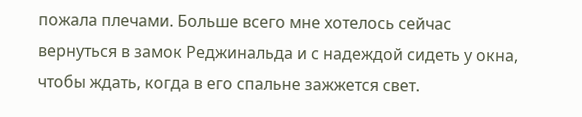пожала плечами. Больше всего мне хотелось сейчас вернуться в замок Реджинальда и с надеждой сидеть у окна, чтобы ждать, когда в его спальне зажжется свет.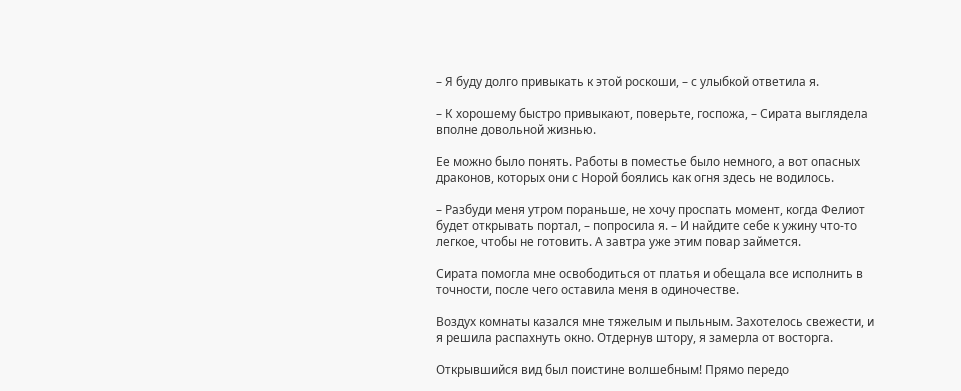– Я буду долго привыкать к этой роскоши, – с улыбкой ответила я.

– К хорошему быстро привыкают, поверьте, госпожа, – Сирата выглядела вполне довольной жизнью.

Ее можно было понять. Работы в поместье было немного, а вот опасных драконов, которых они с Норой боялись как огня здесь не водилось.

– Разбуди меня утром пораньше, не хочу проспать момент, когда Фелиот будет открывать портал, – попросила я. – И найдите себе к ужину что-то легкое, чтобы не готовить. А завтра уже этим повар займется.

Сирата помогла мне освободиться от платья и обещала все исполнить в точности, после чего оставила меня в одиночестве.

Воздух комнаты казался мне тяжелым и пыльным. Захотелось свежести, и я решила распахнуть окно. Отдернув штору, я замерла от восторга.

Открывшийся вид был поистине волшебным! Прямо передо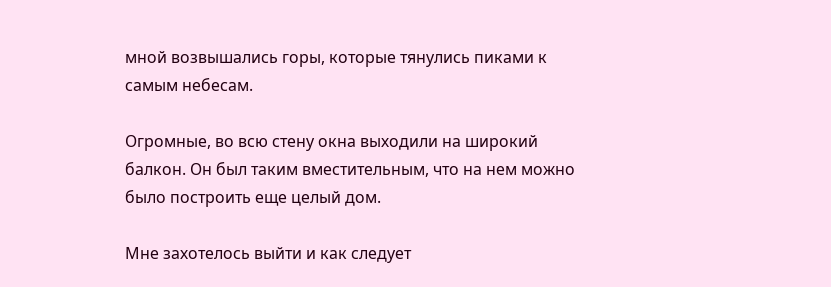мной возвышались горы, которые тянулись пиками к самым небесам.

Огромные, во всю стену окна выходили на широкий балкон. Он был таким вместительным, что на нем можно было построить еще целый дом.

Мне захотелось выйти и как следует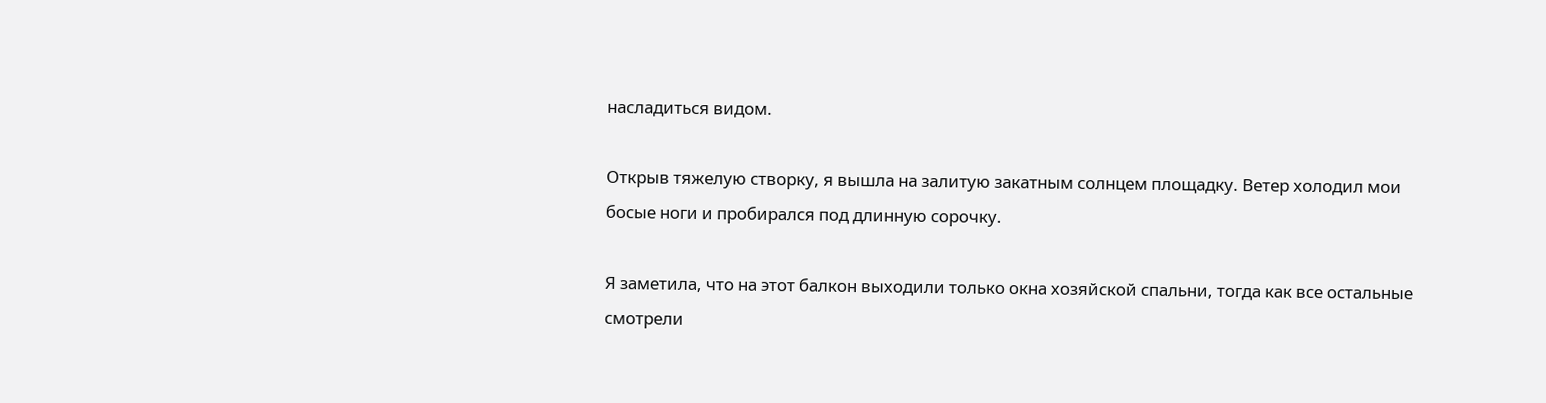насладиться видом.

Открыв тяжелую створку, я вышла на залитую закатным солнцем площадку. Ветер холодил мои босые ноги и пробирался под длинную сорочку.

Я заметила, что на этот балкон выходили только окна хозяйской спальни, тогда как все остальные смотрели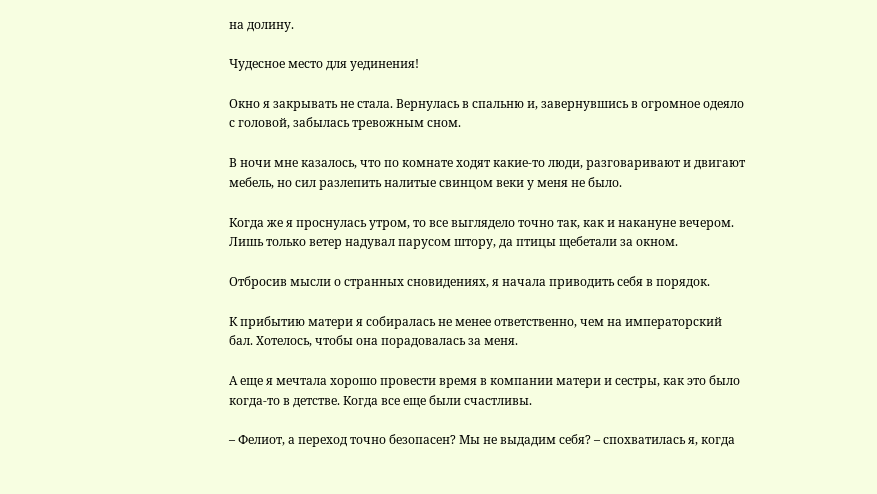на долину.

Чудесное место для уединения!

Окно я закрывать не стала. Вернулась в спальню и, завернувшись в огромное одеяло с головой, забылась тревожным сном.

В ночи мне казалось, что по комнате ходят какие-то люди, разговаривают и двигают мебель, но сил разлепить налитые свинцом веки у меня не было.

Когда же я проснулась утром, то все выглядело точно так, как и накануне вечером. Лишь только ветер надувал парусом штору, да птицы щебетали за окном.

Отбросив мысли о странных сновидениях, я начала приводить себя в порядок.

К прибытию матери я собиралась не менее ответственно, чем на императорский бал. Хотелось, чтобы она порадовалась за меня.

А еще я мечтала хорошо провести время в компании матери и сестры, как это было когда-то в детстве. Когда все еще были счастливы.

– Фелиот, а переход точно безопасен? Мы не выдадим себя? – спохватилась я, когда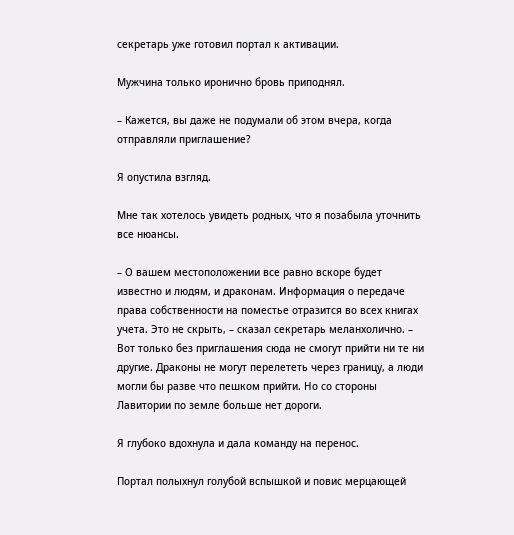секретарь уже готовил портал к активации.

Мужчина только иронично бровь приподнял.

– Кажется, вы даже не подумали об этом вчера, когда отправляли приглашение?

Я опустила взгляд.

Мне так хотелось увидеть родных, что я позабыла уточнить все нюансы.

– О вашем местоположении все равно вскоре будет известно и людям, и драконам. Информация о передаче права собственности на поместье отразится во всех книгах учета. Это не скрыть, – сказал секретарь меланхолично. – Вот только без приглашения сюда не смогут прийти ни те ни другие. Драконы не могут перелететь через границу, а люди могли бы разве что пешком прийти. Но со стороны Лавитории по земле больше нет дороги.

Я глубоко вдохнула и дала команду на перенос.

Портал полыхнул голубой вспышкой и повис мерцающей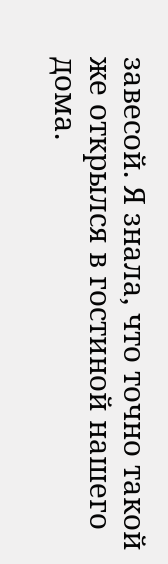завесой. Я знала, что точно такой же открылся в гостиной нашего дома.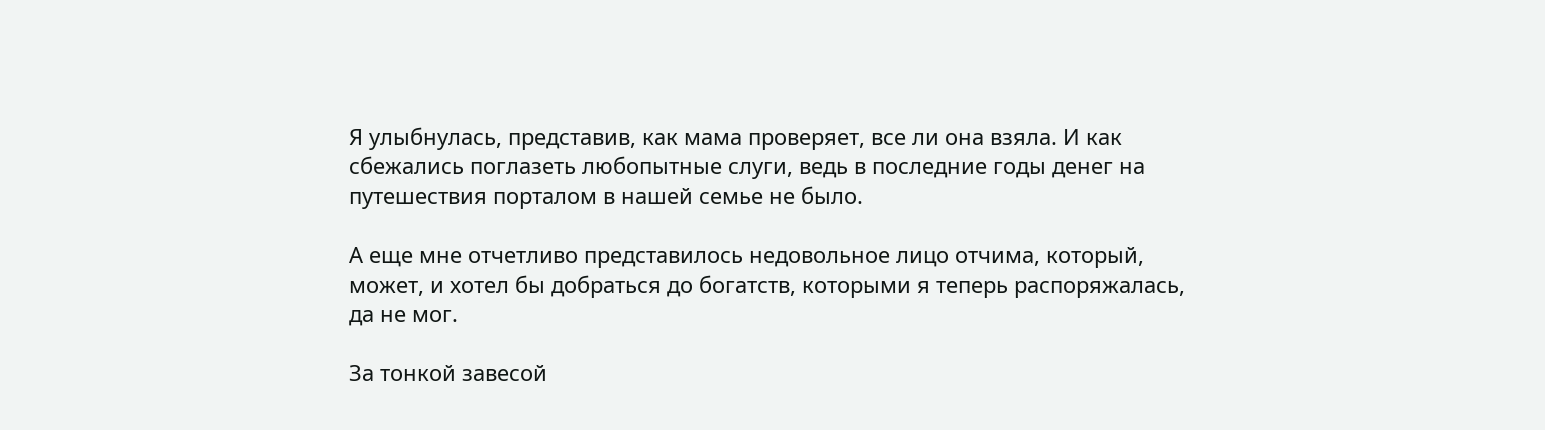Я улыбнулась, представив, как мама проверяет, все ли она взяла. И как сбежались поглазеть любопытные слуги, ведь в последние годы денег на путешествия порталом в нашей семье не было.

А еще мне отчетливо представилось недовольное лицо отчима, который, может, и хотел бы добраться до богатств, которыми я теперь распоряжалась, да не мог.

За тонкой завесой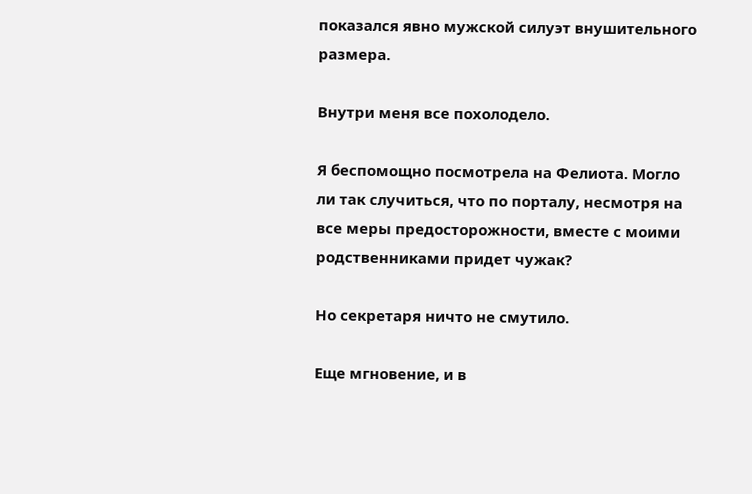показался явно мужской силуэт внушительного размера.

Внутри меня все похолодело.

Я беспомощно посмотрела на Фелиота. Могло ли так случиться, что по порталу, несмотря на все меры предосторожности, вместе с моими родственниками придет чужак?

Но секретаря ничто не смутило.

Еще мгновение, и в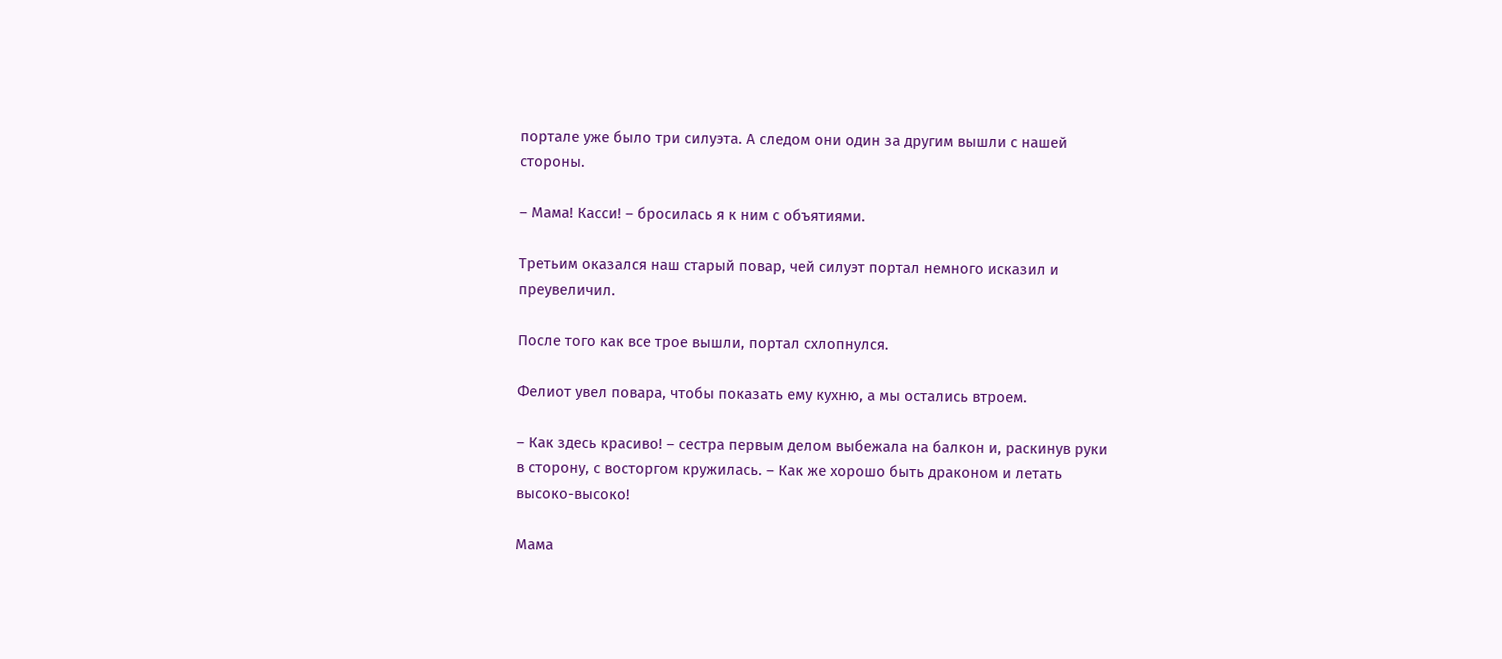портале уже было три силуэта. А следом они один за другим вышли с нашей стороны.

– Мама! Касси! – бросилась я к ним с объятиями.

Третьим оказался наш старый повар, чей силуэт портал немного исказил и преувеличил.

После того как все трое вышли, портал схлопнулся.

Фелиот увел повара, чтобы показать ему кухню, а мы остались втроем.

– Как здесь красиво! – сестра первым делом выбежала на балкон и, раскинув руки в сторону, с восторгом кружилась. – Как же хорошо быть драконом и летать высоко-высоко!

Мама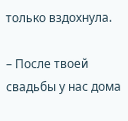только вздохнула.

– После твоей свадьбы у нас дома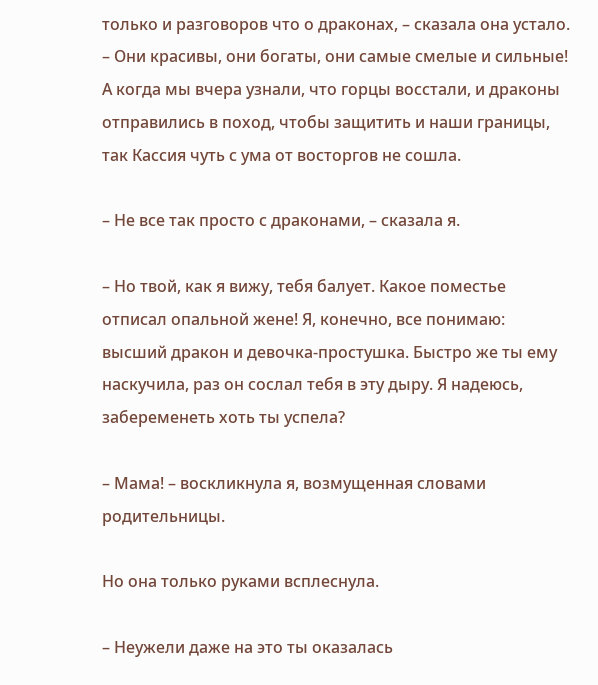только и разговоров что о драконах, – сказала она устало. – Они красивы, они богаты, они самые смелые и сильные! А когда мы вчера узнали, что горцы восстали, и драконы отправились в поход, чтобы защитить и наши границы, так Кассия чуть с ума от восторгов не сошла.

– Не все так просто с драконами, – сказала я.

– Но твой, как я вижу, тебя балует. Какое поместье отписал опальной жене! Я, конечно, все понимаю: высший дракон и девочка-простушка. Быстро же ты ему наскучила, раз он сослал тебя в эту дыру. Я надеюсь, забеременеть хоть ты успела?

– Мама! – воскликнула я, возмущенная словами родительницы.

Но она только руками всплеснула.

– Неужели даже на это ты оказалась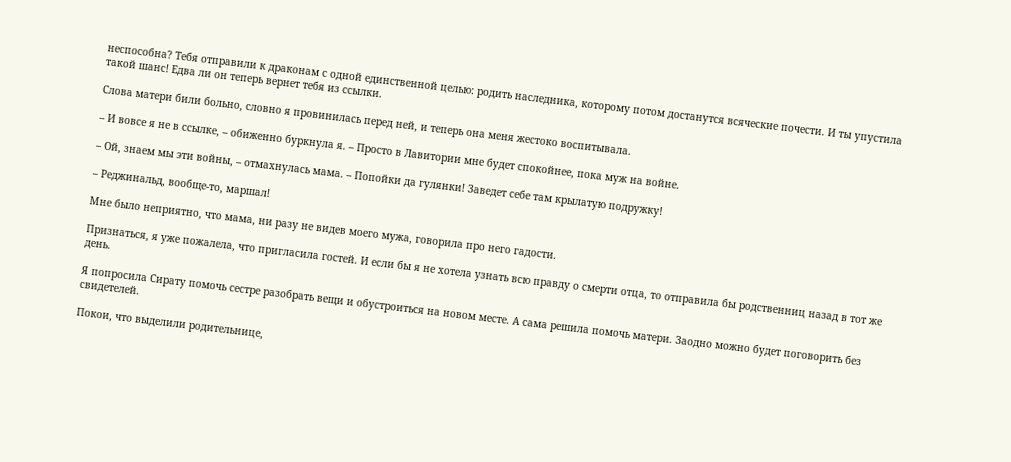неспособна? Тебя отправили к драконам с одной единственной целью: родить наследника, которому потом достанутся всяческие почести. И ты упустила такой шанс! Едва ли он теперь вернет тебя из ссылки.

Слова матери били больно, словно я провинилась перед ней, и теперь она меня жестоко воспитывала.

– И вовсе я не в ссылке, – обиженно буркнула я. – Просто в Лавитории мне будет спокойнее, пока муж на войне.

– Ой, знаем мы эти войны, – отмахнулась мама. – Попойки да гулянки! Заведет себе там крылатую подружку!

– Реджинальд, вообще-то, маршал!

Мне было неприятно, что мама, ни разу не видев моего мужа, говорила про него гадости.

Признаться, я уже пожалела, что пригласила гостей. И если бы я не хотела узнать всю правду о смерти отца, то отправила бы родственниц назад в тот же день.

Я попросила Сирату помочь сестре разобрать вещи и обустроиться на новом месте. А сама решила помочь матери. Заодно можно будет поговорить без свидетелей.

Покои, что выделили родительнице,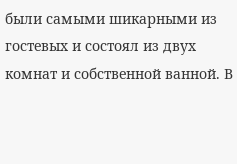были самыми шикарными из гостевых и состоял из двух комнат и собственной ванной. В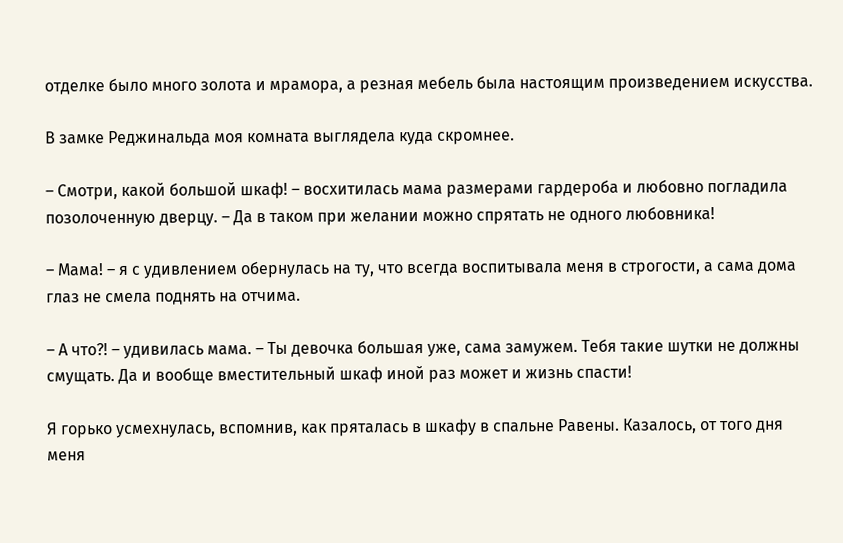отделке было много золота и мрамора, а резная мебель была настоящим произведением искусства.

В замке Реджинальда моя комната выглядела куда скромнее.

– Смотри, какой большой шкаф! – восхитилась мама размерами гардероба и любовно погладила позолоченную дверцу. – Да в таком при желании можно спрятать не одного любовника!

– Мама! – я с удивлением обернулась на ту, что всегда воспитывала меня в строгости, а сама дома глаз не смела поднять на отчима.

– А что?! – удивилась мама. – Ты девочка большая уже, сама замужем. Тебя такие шутки не должны смущать. Да и вообще вместительный шкаф иной раз может и жизнь спасти!

Я горько усмехнулась, вспомнив, как пряталась в шкафу в спальне Равены. Казалось, от того дня меня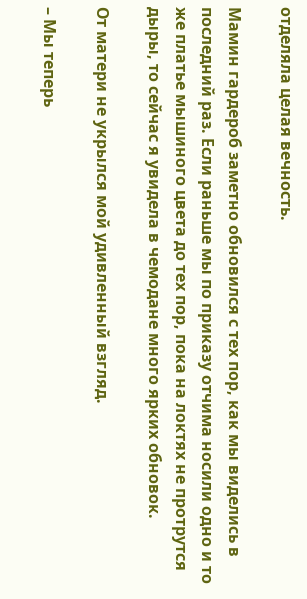отделяла целая вечность.

Мамин гардероб заметно обновился с тех пор, как мы виделись в последний раз. Если раньше мы по приказу отчима носили одно и то же платье мышиного цвета до тех пор, пока на локтях не протрутся дыры, то сейчас я увидела в чемодане много ярких обновок.

От матери не укрылся мой удивленный взгляд.

– Мы теперь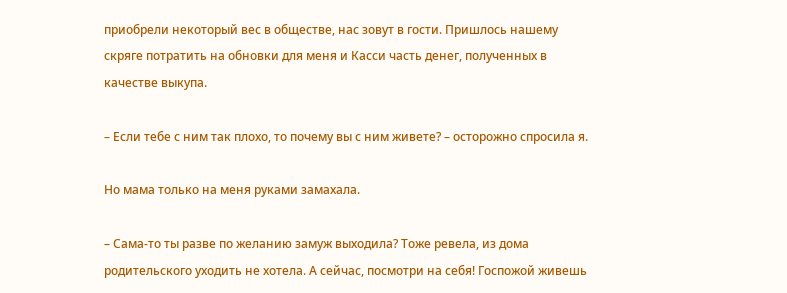приобрели некоторый вес в обществе, нас зовут в гости. Пришлось нашему скряге потратить на обновки для меня и Касси часть денег, полученных в качестве выкупа.

– Если тебе с ним так плохо, то почему вы с ним живете? – осторожно спросила я.

Но мама только на меня руками замахала.

– Сама-то ты разве по желанию замуж выходила? Тоже ревела, из дома родительского уходить не хотела. А сейчас, посмотри на себя! Госпожой живешь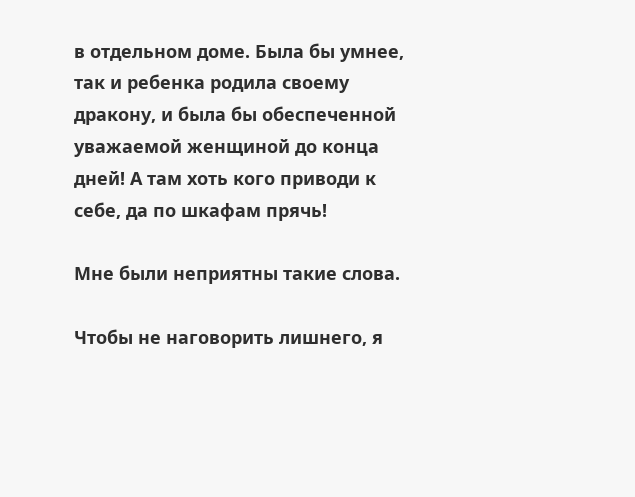в отдельном доме. Была бы умнее, так и ребенка родила своему дракону, и была бы обеспеченной уважаемой женщиной до конца дней! А там хоть кого приводи к себе, да по шкафам прячь!

Мне были неприятны такие слова.

Чтобы не наговорить лишнего, я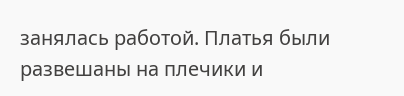занялась работой. Платья были развешаны на плечики и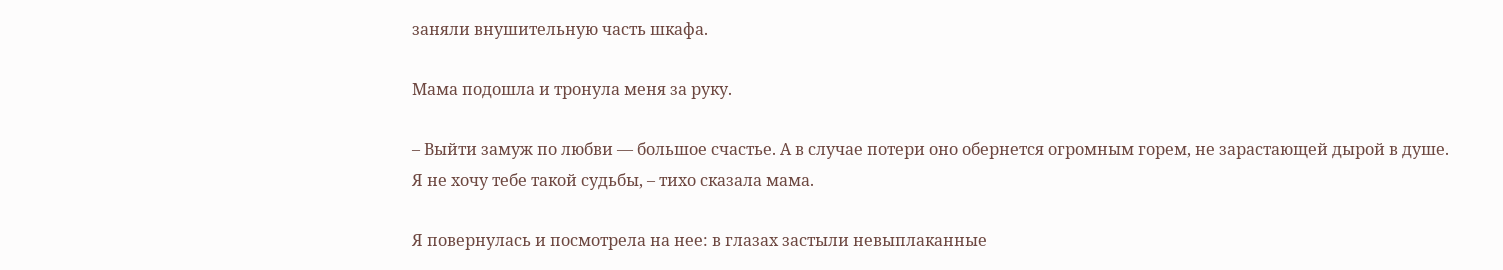заняли внушительную часть шкафа.

Мама подошла и тронула меня за руку.

– Выйти замуж по любви — большое счастье. А в случае потери оно обернется огромным горем, не зарастающей дырой в душе. Я не хочу тебе такой судьбы, – тихо сказала мама.

Я повернулась и посмотрела на нее: в глазах застыли невыплаканные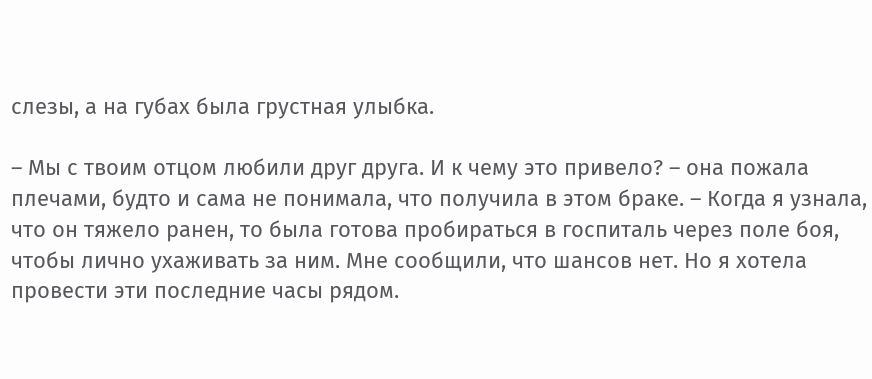слезы, а на губах была грустная улыбка.

– Мы с твоим отцом любили друг друга. И к чему это привело? – она пожала плечами, будто и сама не понимала, что получила в этом браке. – Когда я узнала, что он тяжело ранен, то была готова пробираться в госпиталь через поле боя, чтобы лично ухаживать за ним. Мне сообщили, что шансов нет. Но я хотела провести эти последние часы рядом.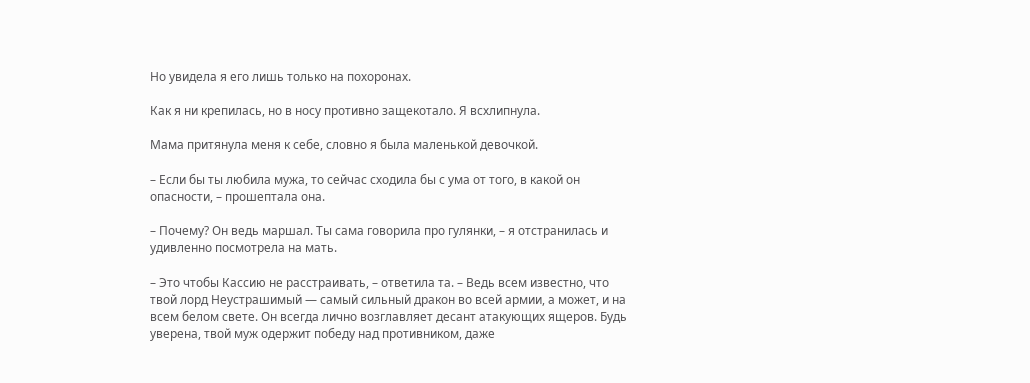Но увидела я его лишь только на похоронах.

Как я ни крепилась, но в носу противно защекотало. Я всхлипнула.

Мама притянула меня к себе, словно я была маленькой девочкой.

– Если бы ты любила мужа, то сейчас сходила бы с ума от того, в какой он опасности, – прошептала она.

– Почему? Он ведь маршал. Ты сама говорила про гулянки, – я отстранилась и удивленно посмотрела на мать.

– Это чтобы Кассию не расстраивать, – ответила та. – Ведь всем известно, что твой лорд Неустрашимый — самый сильный дракон во всей армии, а может, и на всем белом свете. Он всегда лично возглавляет десант атакующих ящеров. Будь уверена, твой муж одержит победу над противником, даже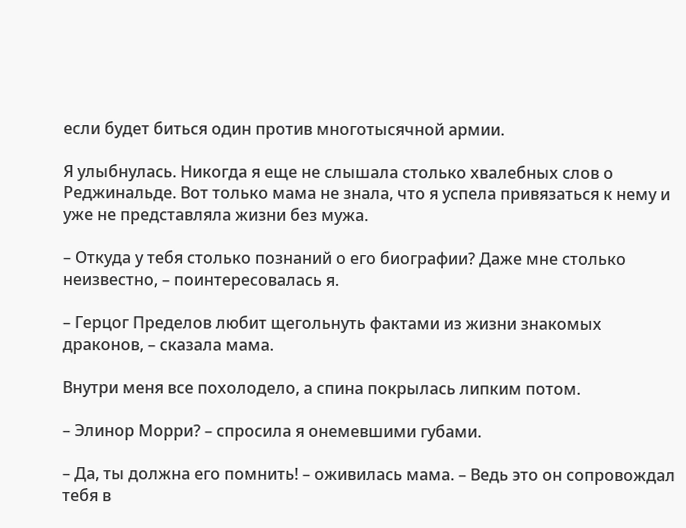если будет биться один против многотысячной армии.

Я улыбнулась. Никогда я еще не слышала столько хвалебных слов о Реджинальде. Вот только мама не знала, что я успела привязаться к нему и уже не представляла жизни без мужа.

– Откуда у тебя столько познаний о его биографии? Даже мне столько неизвестно, – поинтересовалась я.

– Герцог Пределов любит щегольнуть фактами из жизни знакомых драконов, – сказала мама.

Внутри меня все похолодело, а спина покрылась липким потом.

– Элинор Морри? – спросила я онемевшими губами.

– Да, ты должна его помнить! – оживилась мама. – Ведь это он сопровождал тебя в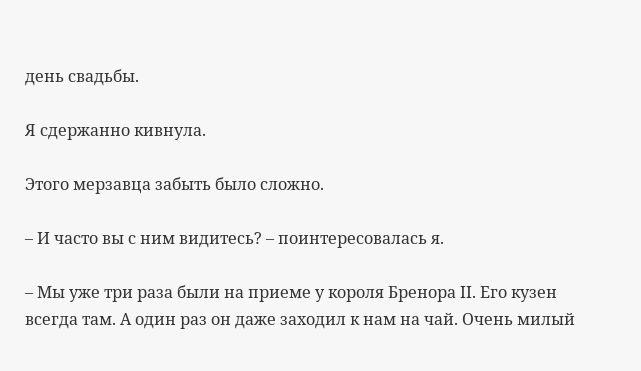день свадьбы.

Я сдержанно кивнула.

Этого мерзавца забыть было сложно.

– И часто вы с ним видитесь? – поинтересовалась я.

– Мы уже три раза были на приеме у короля Бренора II. Его кузен всегда там. А один раз он даже заходил к нам на чай. Очень милый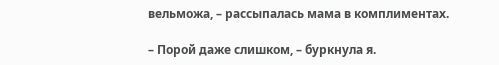вельможа, – рассыпалась мама в комплиментах.

– Порой даже слишком, – буркнула я.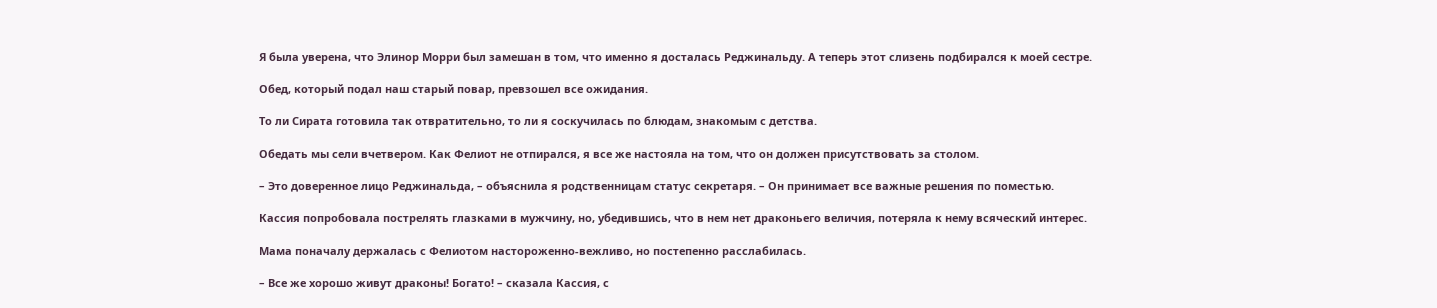Я была уверена, что Элинор Морри был замешан в том, что именно я досталась Реджинальду. А теперь этот слизень подбирался к моей сестре.

Обед, который подал наш старый повар, превзошел все ожидания.

То ли Сирата готовила так отвратительно, то ли я соскучилась по блюдам, знакомым с детства.

Обедать мы сели вчетвером. Как Фелиот не отпирался, я все же настояла на том, что он должен присутствовать за столом.

– Это доверенное лицо Реджинальда, – объяснила я родственницам статус секретаря. – Он принимает все важные решения по поместью.

Кассия попробовала пострелять глазками в мужчину, но, убедившись, что в нем нет драконьего величия, потеряла к нему всяческий интерес.

Мама поначалу держалась с Фелиотом настороженно-вежливо, но постепенно расслабилась.

– Все же хорошо живут драконы! Богато! – сказала Кассия, с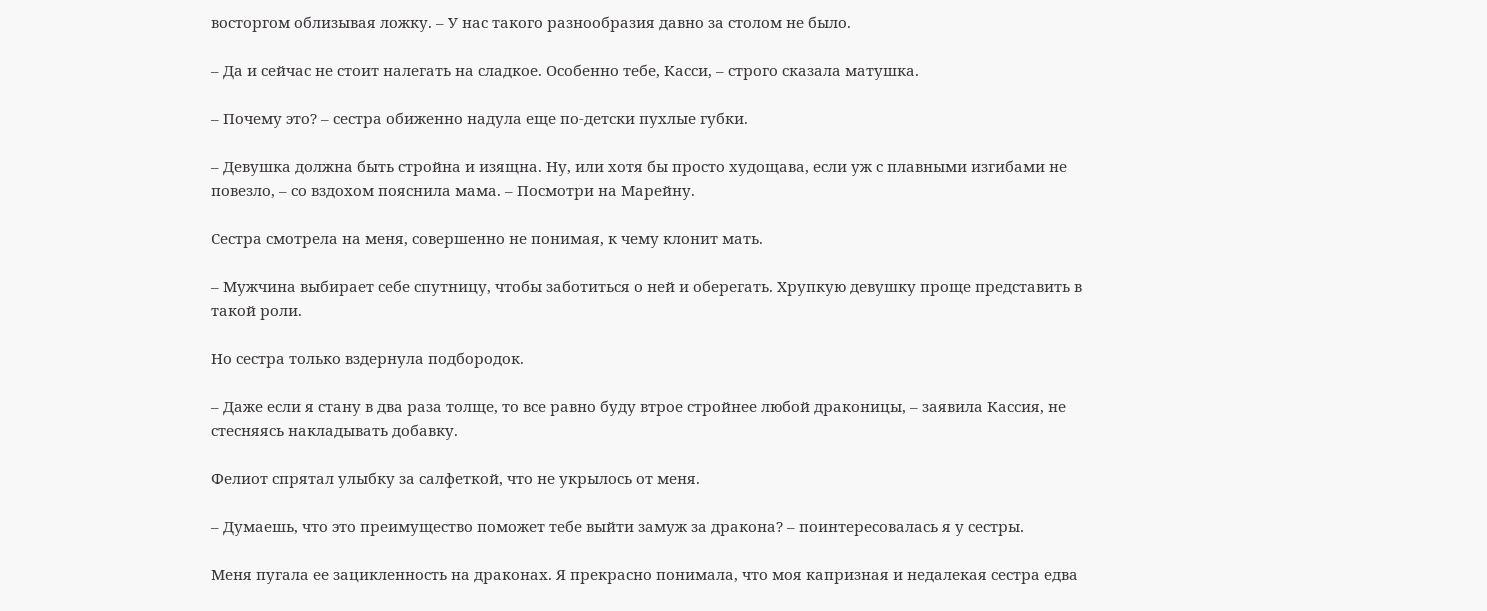восторгом облизывая ложку. – У нас такого разнообразия давно за столом не было.

– Да и сейчас не стоит налегать на сладкое. Особенно тебе, Касси, – строго сказала матушка.

– Почему это? – сестра обиженно надула еще по-детски пухлые губки.

– Девушка должна быть стройна и изящна. Ну, или хотя бы просто худощава, если уж с плавными изгибами не повезло, – со вздохом пояснила мама. – Посмотри на Марейну.

Сестра смотрела на меня, совершенно не понимая, к чему клонит мать.

– Мужчина выбирает себе спутницу, чтобы заботиться о ней и оберегать. Хрупкую девушку проще представить в такой роли.

Но сестра только вздернула подбородок.

– Даже если я стану в два раза толще, то все равно буду втрое стройнее любой драконицы, – заявила Кассия, не стесняясь накладывать добавку.

Фелиот спрятал улыбку за салфеткой, что не укрылось от меня.

– Думаешь, что это преимущество поможет тебе выйти замуж за дракона? – поинтересовалась я у сестры.

Меня пугала ее зацикленность на драконах. Я прекрасно понимала, что моя капризная и недалекая сестра едва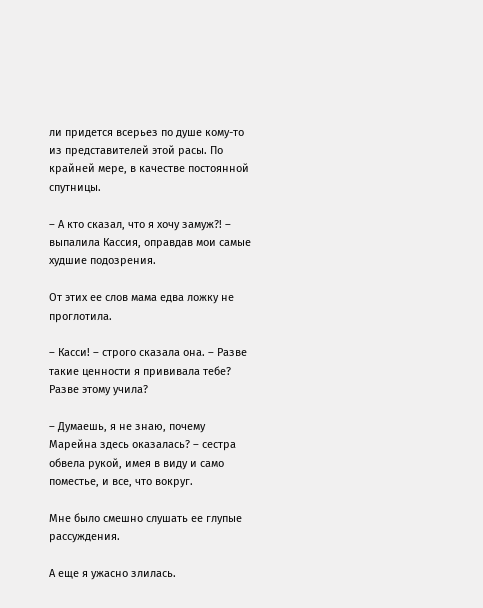ли придется всерьез по душе кому-то из представителей этой расы. По крайней мере, в качестве постоянной спутницы.

– А кто сказал, что я хочу замуж?! – выпалила Кассия, оправдав мои самые худшие подозрения.

От этих ее слов мама едва ложку не проглотила.

– Касси! – строго сказала она. – Разве такие ценности я прививала тебе? Разве этому учила?

– Думаешь, я не знаю, почему Марейна здесь оказалась? – сестра обвела рукой, имея в виду и само поместье, и все, что вокруг.

Мне было смешно слушать ее глупые рассуждения.

А еще я ужасно злилась.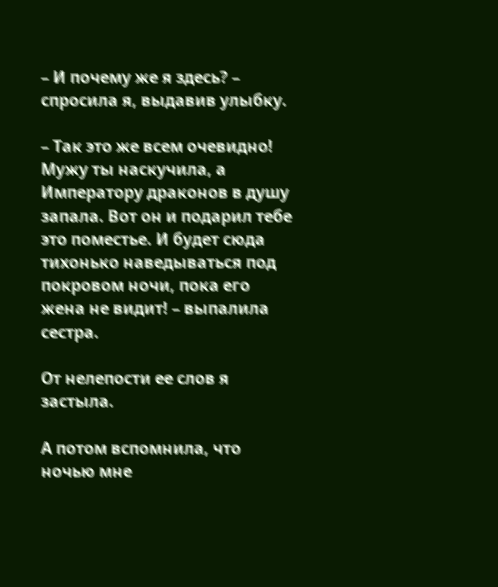– И почему же я здесь? – спросила я, выдавив улыбку.

– Так это же всем очевидно! Мужу ты наскучила, а Императору драконов в душу запала. Вот он и подарил тебе это поместье. И будет сюда тихонько наведываться под покровом ночи, пока его жена не видит! – выпалила сестра.

От нелепости ее слов я застыла.

А потом вспомнила, что ночью мне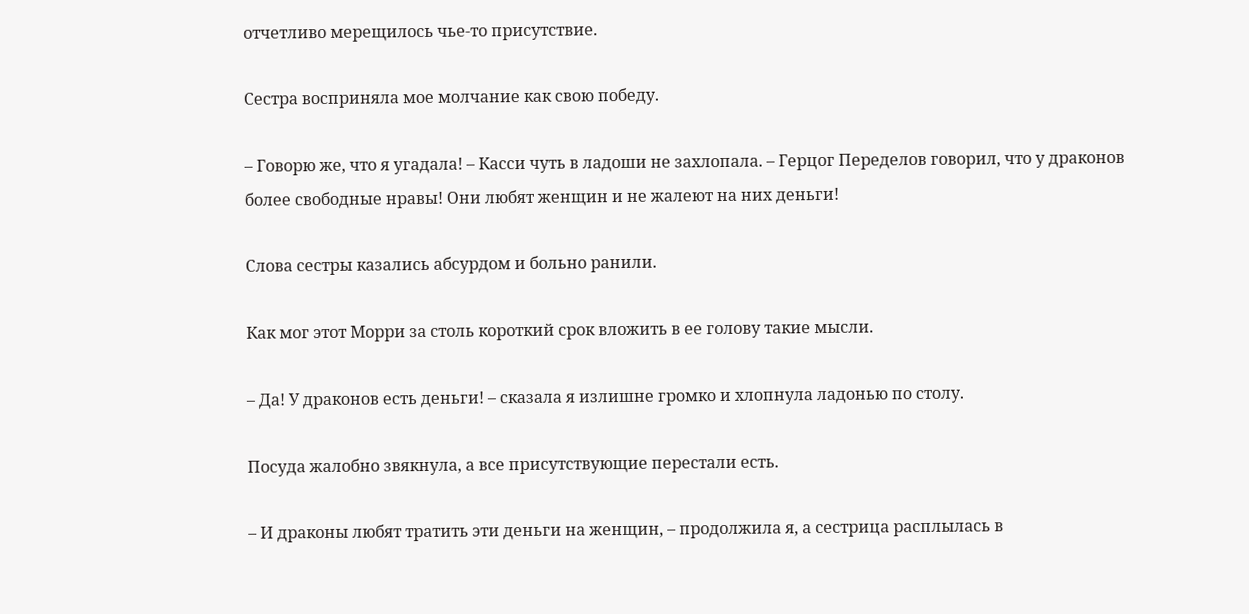отчетливо мерещилось чье-то присутствие.

Сестра восприняла мое молчание как свою победу.

– Говорю же, что я угадала! – Касси чуть в ладоши не захлопала. – Герцог Переделов говорил, что у драконов более свободные нравы! Они любят женщин и не жалеют на них деньги!

Слова сестры казались абсурдом и больно ранили.

Как мог этот Морри за столь короткий срок вложить в ее голову такие мысли.

– Да! У драконов есть деньги! – сказала я излишне громко и хлопнула ладонью по столу.

Посуда жалобно звякнула, а все присутствующие перестали есть.

– И драконы любят тратить эти деньги на женщин, – продолжила я, а сестрица расплылась в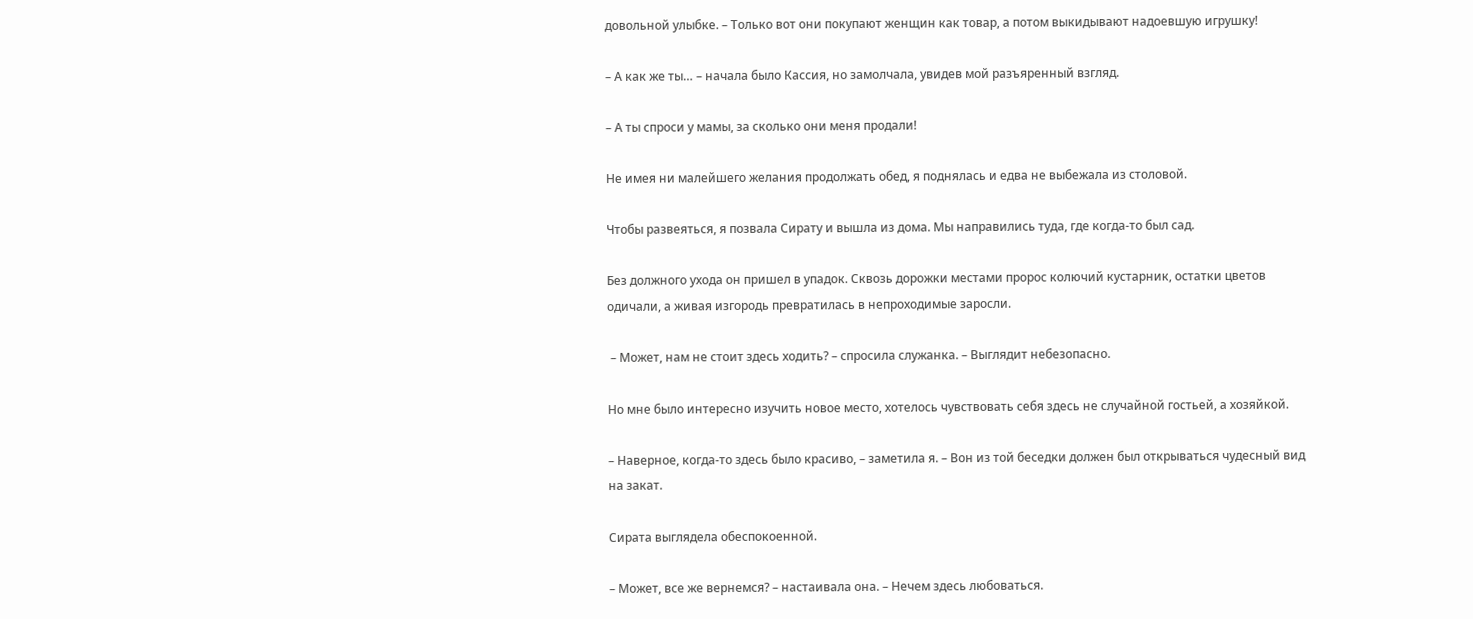довольной улыбке. – Только вот они покупают женщин как товар, а потом выкидывают надоевшую игрушку!

– А как же ты… – начала было Кассия, но замолчала, увидев мой разъяренный взгляд.

– А ты спроси у мамы, за сколько они меня продали!

Не имея ни малейшего желания продолжать обед, я поднялась и едва не выбежала из столовой.

Чтобы развеяться, я позвала Сирату и вышла из дома. Мы направились туда, где когда-то был сад.

Без должного ухода он пришел в упадок. Сквозь дорожки местами пророс колючий кустарник, остатки цветов одичали, а живая изгородь превратилась в непроходимые заросли.

 – Может, нам не стоит здесь ходить? – спросила служанка. – Выглядит небезопасно.

Но мне было интересно изучить новое место, хотелось чувствовать себя здесь не случайной гостьей, а хозяйкой.

– Наверное, когда-то здесь было красиво, – заметила я. – Вон из той беседки должен был открываться чудесный вид на закат.

Сирата выглядела обеспокоенной.

– Может, все же вернемся? – настаивала она. – Нечем здесь любоваться.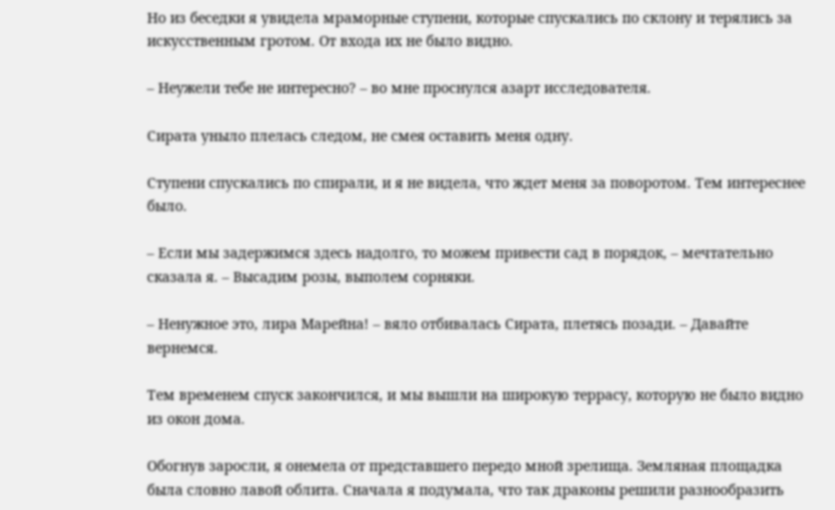Но из беседки я увидела мраморные ступени, которые спускались по склону и терялись за искусственным гротом. От входа их не было видно.

– Неужели тебе не интересно? – во мне проснулся азарт исследователя.

Сирата уныло плелась следом, не смея оставить меня одну.

Ступени спускались по спирали, и я не видела, что ждет меня за поворотом. Тем интереснее было.

– Если мы задержимся здесь надолго, то можем привести сад в порядок, – мечтательно сказала я. – Высадим розы, выполем сорняки.

– Ненужное это, лира Марейна! – вяло отбивалась Сирата, плетясь позади. – Давайте вернемся.

Тем временем спуск закончился, и мы вышли на широкую террасу, которую не было видно из окон дома.

Обогнув заросли, я онемела от представшего передо мной зрелища. Земляная площадка была словно лавой облита. Сначала я подумала, что так драконы решили разнообразить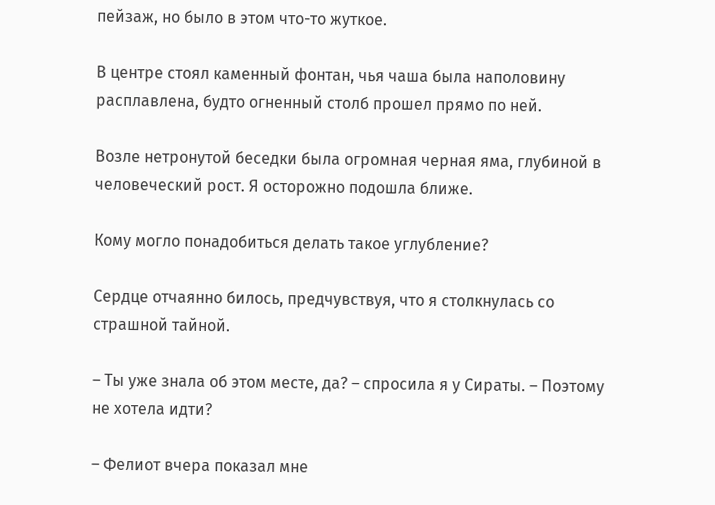пейзаж, но было в этом что-то жуткое.

В центре стоял каменный фонтан, чья чаша была наполовину расплавлена, будто огненный столб прошел прямо по ней.

Возле нетронутой беседки была огромная черная яма, глубиной в человеческий рост. Я осторожно подошла ближе.

Кому могло понадобиться делать такое углубление?

Сердце отчаянно билось, предчувствуя, что я столкнулась со страшной тайной.

– Ты уже знала об этом месте, да? – спросила я у Сираты. – Поэтому не хотела идти?

– Фелиот вчера показал мне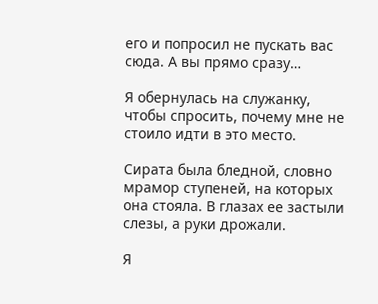его и попросил не пускать вас сюда. А вы прямо сразу…

Я обернулась на служанку, чтобы спросить, почему мне не стоило идти в это место.

Сирата была бледной, словно мрамор ступеней, на которых она стояла. В глазах ее застыли слезы, а руки дрожали.

Я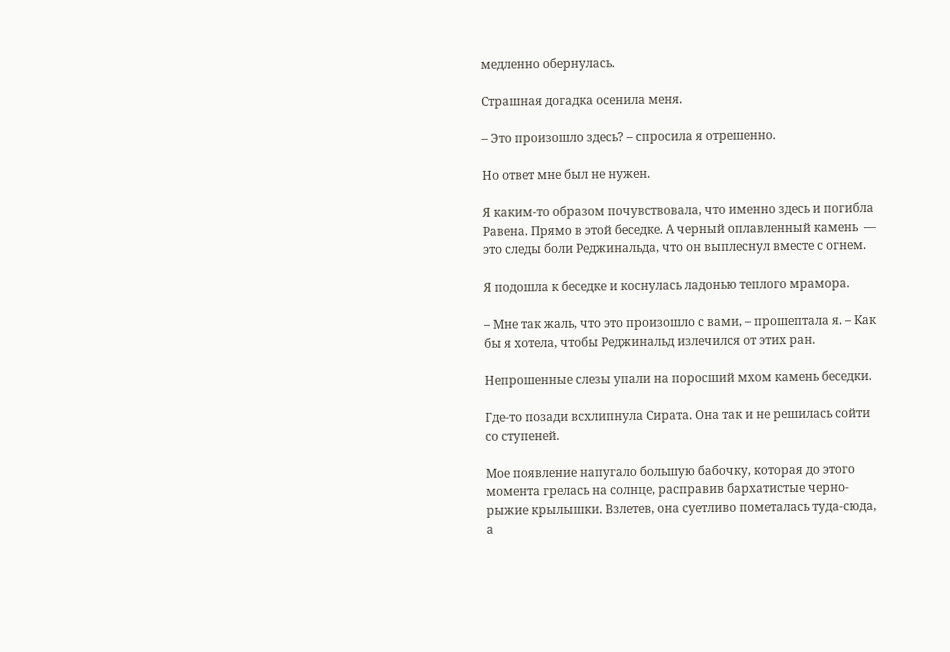медленно обернулась.

Страшная догадка осенила меня.

– Это произошло здесь? – спросила я отрешенно.

Но ответ мне был не нужен.

Я каким-то образом почувствовала, что именно здесь и погибла Равена. Прямо в этой беседке. А черный оплавленный камень  — это следы боли Реджинальда, что он выплеснул вместе с огнем.

Я подошла к беседке и коснулась ладонью теплого мрамора.

– Мне так жаль, что это произошло с вами, – прошептала я. – Как бы я хотела, чтобы Реджинальд излечился от этих ран.

Непрошенные слезы упали на поросший мхом камень беседки.

Где-то позади всхлипнула Сирата. Она так и не решилась сойти со ступеней.

Мое появление напугало большую бабочку, которая до этого момента грелась на солнце, расправив бархатистые черно-рыжие крылышки. Взлетев, она суетливо пометалась туда-сюда, а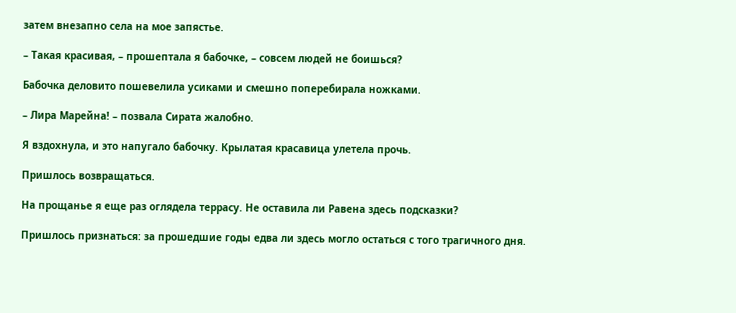затем внезапно села на мое запястье.

– Такая красивая, – прошептала я бабочке, – совсем людей не боишься?

Бабочка деловито пошевелила усиками и смешно поперебирала ножками.

– Лира Марейна! – позвала Сирата жалобно.

Я вздохнула, и это напугало бабочку. Крылатая красавица улетела прочь.

Пришлось возвращаться.

На прощанье я еще раз оглядела террасу. Не оставила ли Равена здесь подсказки?

Пришлось признаться: за прошедшие годы едва ли здесь могло остаться с того трагичного дня.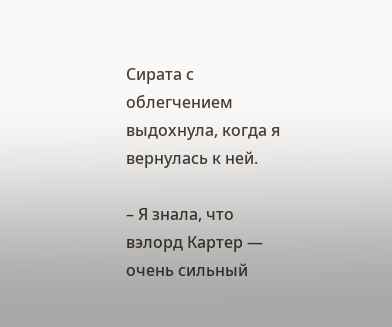Сирата с облегчением выдохнула, когда я вернулась к ней.

– Я знала, что вэлорд Картер — очень сильный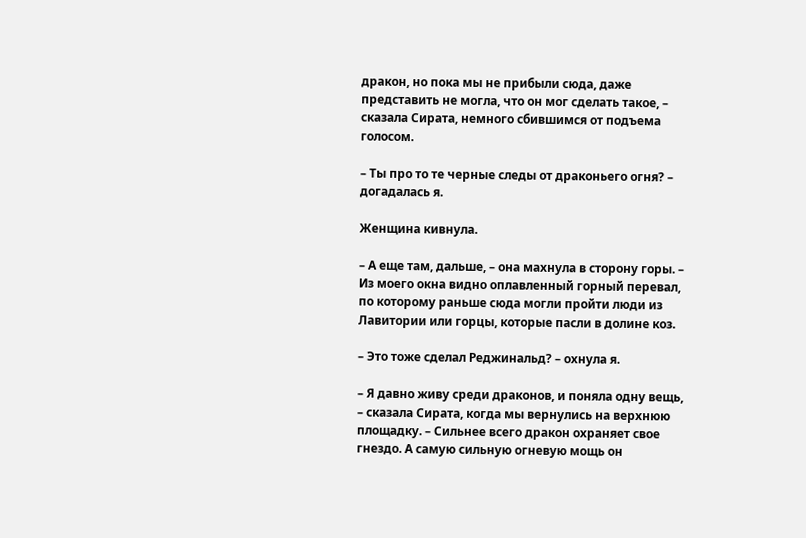дракон, но пока мы не прибыли сюда, даже представить не могла, что он мог сделать такое, – сказала Сирата, немного сбившимся от подъема голосом.

– Ты про то те черные следы от драконьего огня? – догадалась я.

Женщина кивнула.

– А еще там, дальше, – она махнула в сторону горы. – Из моего окна видно оплавленный горный перевал, по которому раньше сюда могли пройти люди из Лавитории или горцы, которые пасли в долине коз.

– Это тоже сделал Реджинальд? – охнула я.

– Я давно живу среди драконов, и поняла одну вещь, – сказала Сирата, когда мы вернулись на верхнюю площадку. – Сильнее всего дракон охраняет свое гнездо. А самую сильную огневую мощь он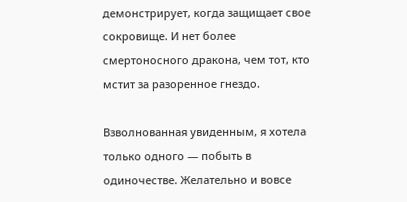демонстрирует, когда защищает свое сокровище. И нет более смертоносного дракона, чем тот, кто мстит за разоренное гнездо.

Взволнованная увиденным, я хотела только одного — побыть в одиночестве. Желательно и вовсе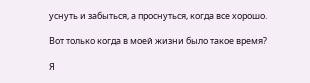уснуть и забыться, а проснуться, когда все хорошо.

Вот только когда в моей жизни было такое время?

Я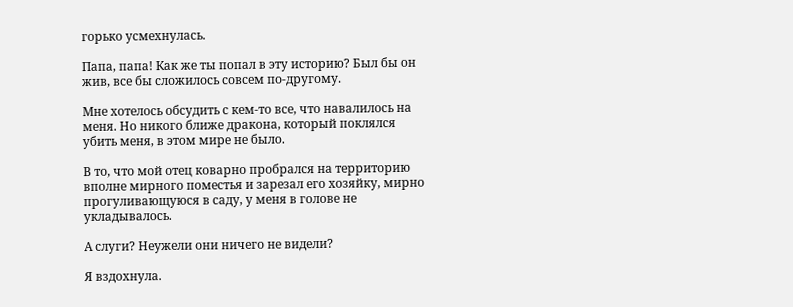горько усмехнулась.

Папа, папа! Как же ты попал в эту историю? Был бы он жив, все бы сложилось совсем по-другому.

Мне хотелось обсудить с кем-то все, что навалилось на меня. Но никого ближе дракона, который поклялся убить меня, в этом мире не было.

В то, что мой отец коварно пробрался на территорию вполне мирного поместья и зарезал его хозяйку, мирно прогуливающуюся в саду, у меня в голове не укладывалось.

А слуги? Неужели они ничего не видели?

Я вздохнула.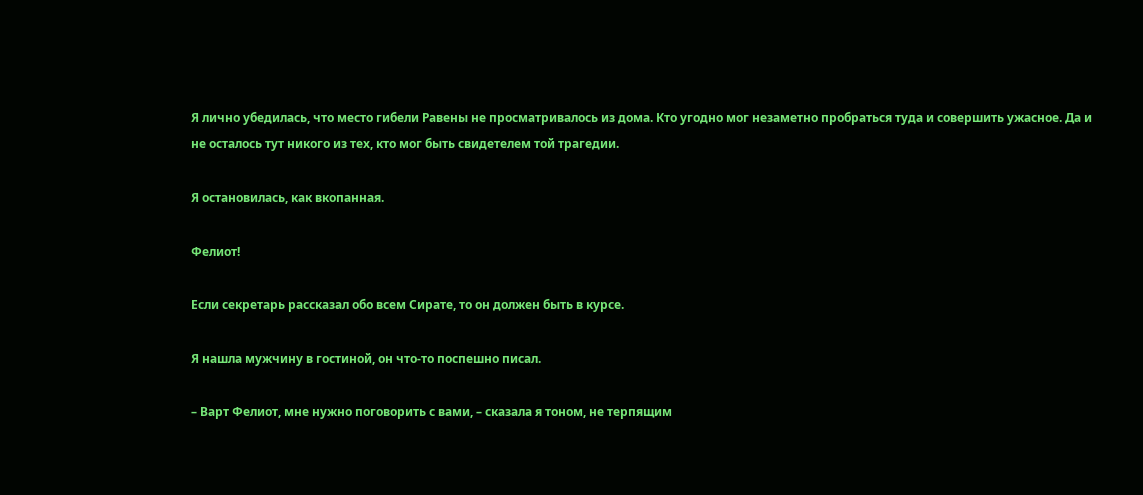Я лично убедилась, что место гибели Равены не просматривалось из дома. Кто угодно мог незаметно пробраться туда и совершить ужасное. Да и не осталось тут никого из тех, кто мог быть свидетелем той трагедии.

Я остановилась, как вкопанная.

Фелиот!

Если секретарь рассказал обо всем Сирате, то он должен быть в курсе.

Я нашла мужчину в гостиной, он что-то поспешно писал.

– Варт Фелиот, мне нужно поговорить с вами, – сказала я тоном, не терпящим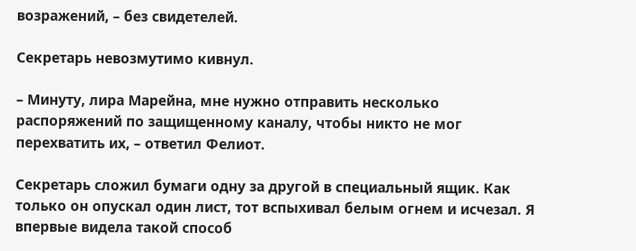возражений, – без свидетелей.

Секретарь невозмутимо кивнул.

– Минуту, лира Марейна, мне нужно отправить несколько распоряжений по защищенному каналу, чтобы никто не мог перехватить их, – ответил Фелиот.

Секретарь сложил бумаги одну за другой в специальный ящик. Как только он опускал один лист, тот вспыхивал белым огнем и исчезал. Я впервые видела такой способ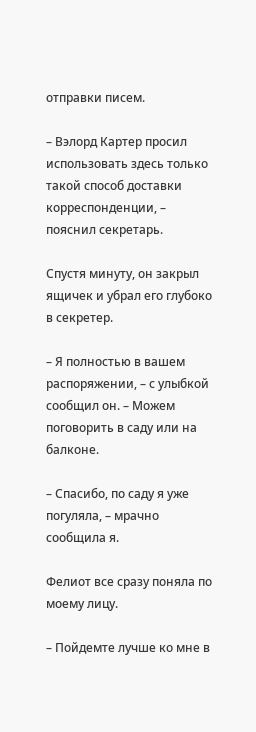отправки писем.

– Вэлорд Картер просил использовать здесь только такой способ доставки корреспонденции, – пояснил секретарь.

Спустя минуту, он закрыл ящичек и убрал его глубоко в секретер.

– Я полностью в вашем распоряжении, – с улыбкой сообщил он. – Можем поговорить в саду или на балконе.

– Спасибо, по саду я уже погуляла, – мрачно сообщила я.

Фелиот все сразу поняла по моему лицу.

– Пойдемте лучше ко мне в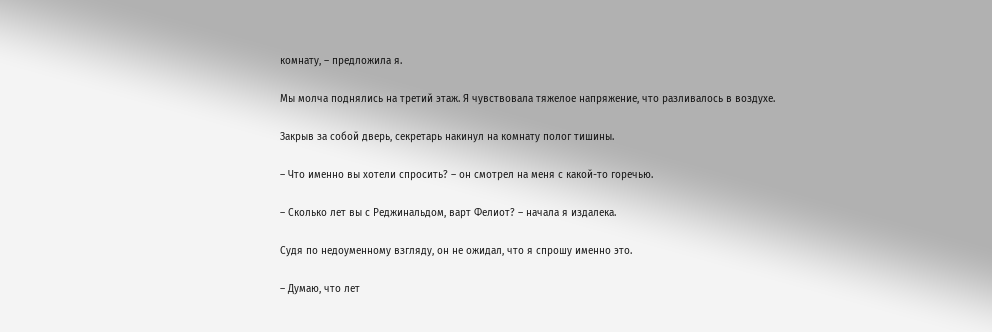комнату, – предложила я.

Мы молча поднялись на третий этаж. Я чувствовала тяжелое напряжение, что разливалось в воздухе.

Закрыв за собой дверь, секретарь накинул на комнату полог тишины.

– Что именно вы хотели спросить? – он смотрел на меня с какой-то горечью.

– Сколько лет вы с Реджинальдом, варт Фелиот? – начала я издалека.

Судя по недоуменному взгляду, он не ожидал, что я спрошу именно это.

– Думаю, что лет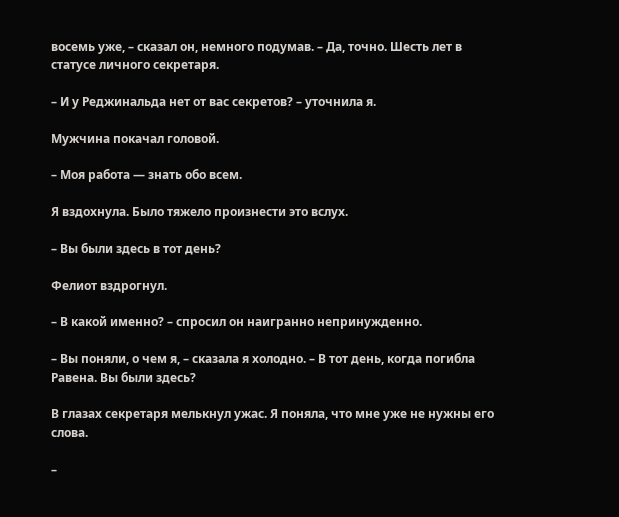восемь уже, – сказал он, немного подумав. – Да, точно. Шесть лет в статусе личного секретаря.

– И у Реджинальда нет от вас секретов? – уточнила я.

Мужчина покачал головой.

– Моя работа — знать обо всем.

Я вздохнула. Было тяжело произнести это вслух.

– Вы были здесь в тот день?

Фелиот вздрогнул.

– В какой именно? – спросил он наигранно непринужденно.

– Вы поняли, о чем я, – сказала я холодно. – В тот день, когда погибла Равена. Вы были здесь?

В глазах секретаря мелькнул ужас. Я поняла, что мне уже не нужны его слова.

–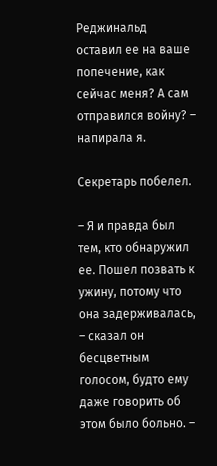Реджинальд оставил ее на ваше попечение, как сейчас меня? А сам отправился войну? – напирала я.

Секретарь побелел.

– Я и правда был тем, кто обнаружил ее. Пошел позвать к ужину, потому что она задерживалась, – сказал он бесцветным голосом, будто ему даже говорить об этом было больно. –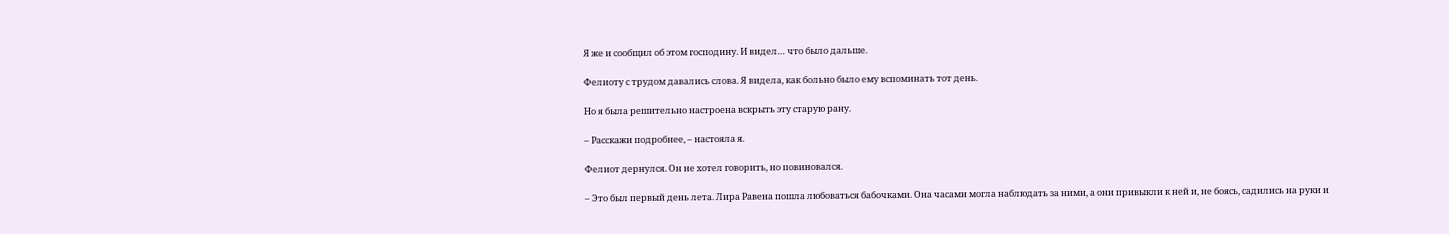Я же и сообщил об этом господину. И видел… что было дальше.

Фелиоту с трудом давались слова. Я видела, как больно было ему вспоминать тот день.

Но я была решительно настроена вскрыть эту старую рану.

– Расскажи подробнее, – настояла я.

Фелиот дернулся. Он не хотел говорить, но повиновался.

– Это был первый день лета. Лира Равена пошла любоваться бабочками. Она часами могла наблюдать за ними, а они привыкли к ней и, не боясь, садились на руки и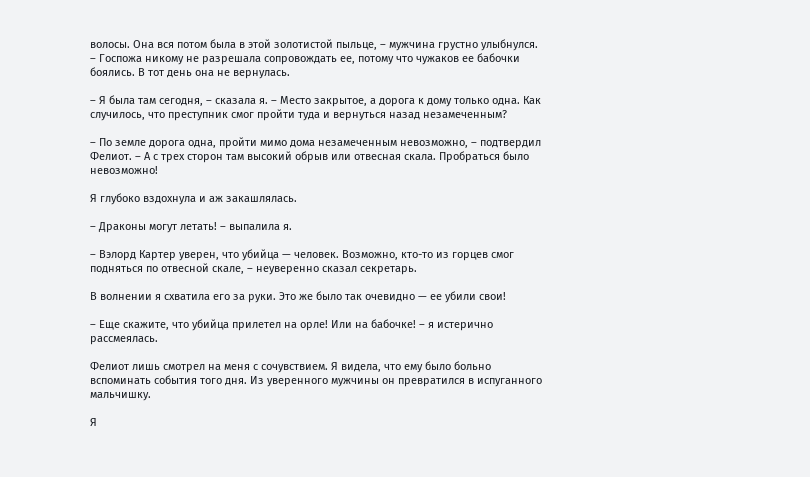волосы. Она вся потом была в этой золотистой пыльце, – мужчина грустно улыбнулся. – Госпожа никому не разрешала сопровождать ее, потому что чужаков ее бабочки боялись. В тот день она не вернулась.

– Я была там сегодня, – сказала я. – Место закрытое, а дорога к дому только одна. Как случилось, что преступник смог пройти туда и вернуться назад незамеченным?

– По земле дорога одна, пройти мимо дома незамеченным невозможно, – подтвердил Фелиот. – А с трех сторон там высокий обрыв или отвесная скала. Пробраться было невозможно!

Я глубоко вздохнула и аж закашлялась.

– Драконы могут летать! – выпалила я.

– Вэлорд Картер уверен, что убийца — человек. Возможно, кто-то из горцев смог подняться по отвесной скале, – неуверенно сказал секретарь.

В волнении я схватила его за руки. Это же было так очевидно — ее убили свои!

– Еще скажите, что убийца прилетел на орле! Или на бабочке! – я истерично рассмеялась.

Фелиот лишь смотрел на меня с сочувствием. Я видела, что ему было больно вспоминать события того дня. Из уверенного мужчины он превратился в испуганного мальчишку.

Я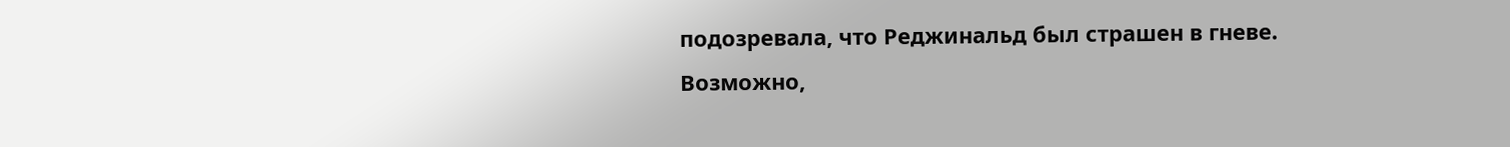подозревала, что Реджинальд был страшен в гневе. Возможно,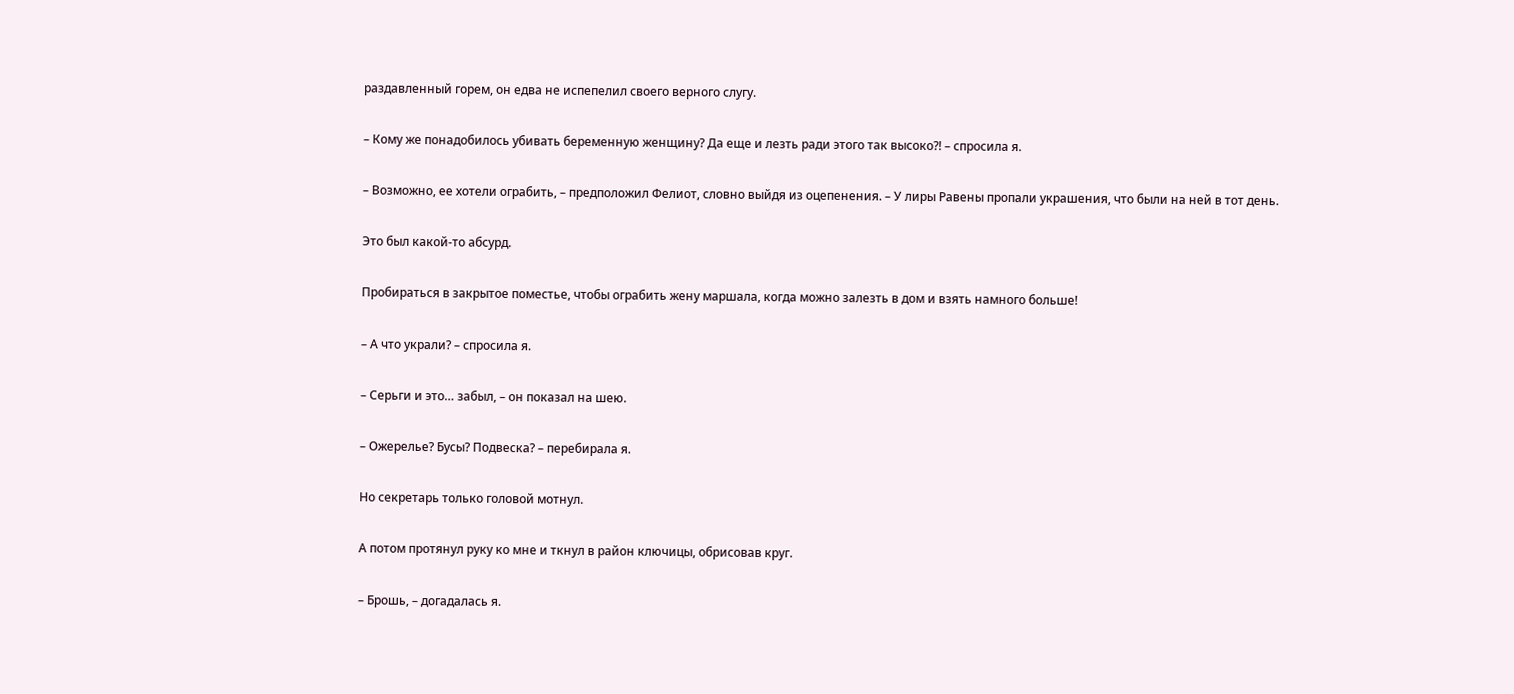раздавленный горем, он едва не испепелил своего верного слугу.

– Кому же понадобилось убивать беременную женщину? Да еще и лезть ради этого так высоко?! – спросила я.

– Возможно, ее хотели ограбить, – предположил Фелиот, словно выйдя из оцепенения. – У лиры Равены пропали украшения, что были на ней в тот день.

Это был какой-то абсурд.

Пробираться в закрытое поместье, чтобы ограбить жену маршала, когда можно залезть в дом и взять намного больше!

– А что украли? – спросила я.

– Серьги и это… забыл, – он показал на шею.

– Ожерелье? Бусы? Подвеска? – перебирала я.

Но секретарь только головой мотнул.

А потом протянул руку ко мне и ткнул в район ключицы, обрисовав круг.

– Брошь, – догадалась я.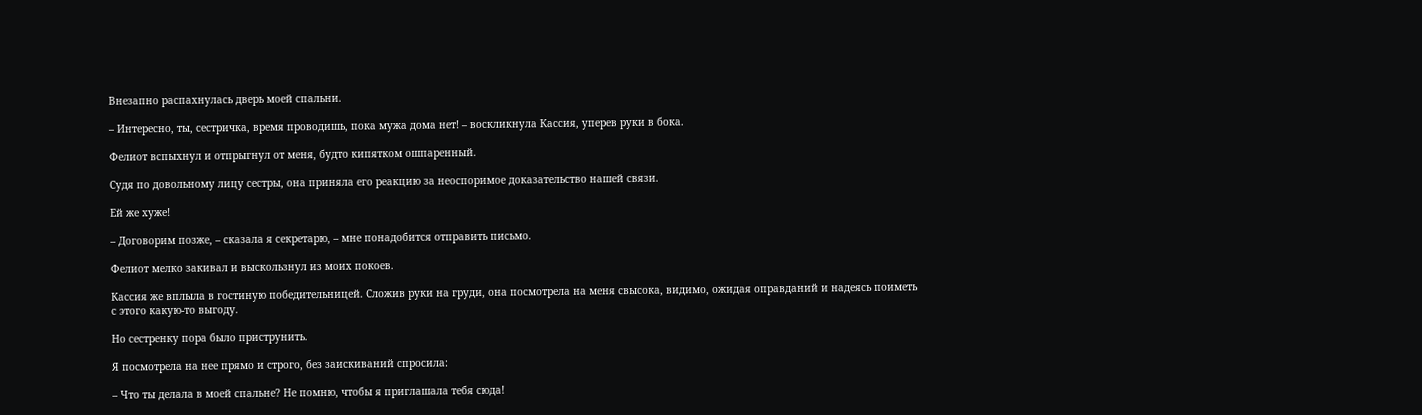Внезапно распахнулась дверь моей спальни.

– Интересно, ты, сестричка, время проводишь, пока мужа дома нет! – воскликнула Кассия, уперев руки в бока.

Фелиот вспыхнул и отпрыгнул от меня, будто кипятком ошпаренный.

Судя по довольному лицу сестры, она приняла его реакцию за неоспоримое доказательство нашей связи.

Ей же хуже!

– Договорим позже, – сказала я секретарю, – мне понадобится отправить письмо.

Фелиот мелко закивал и выскользнул из моих покоев.

Кассия же вплыла в гостиную победительницей. Сложив руки на груди, она посмотрела на меня свысока, видимо, ожидая оправданий и надеясь поиметь с этого какую-то выгоду.

Но сестренку пора было приструнить.

Я посмотрела на нее прямо и строго, без заискиваний спросила:

– Что ты делала в моей спальне? Не помню, чтобы я приглашала тебя сюда!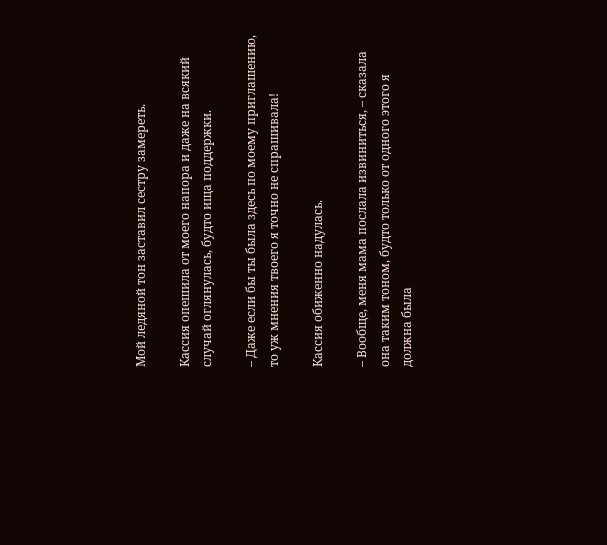Мой ледяной тон заставил сестру замереть.

Кассия опешила от моего напора и даже на всякий случай оглянулась, будто ища поддержки.

– Даже если бы ты была здесь по моему приглашению, то уж мнения твоего я точно не спрашивала!

Кассия обиженно надулась.

– Вообще, меня мама послала извиниться, – сказала она таким тоном, будто только от одного этого я должна была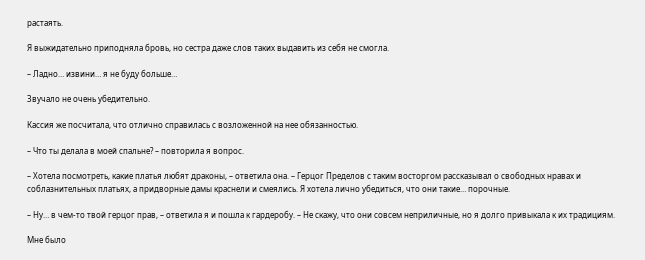растаять.

Я выжидательно приподняла бровь, но сестра даже слов таких выдавить из себя не смогла.

– Ладно… извини… я не буду больше…

Звучало не очень убедительно.

Кассия же посчитала, что отлично справилась с возложенной на нее обязанностью.

– Что ты делала в моей спальне? – повторила я вопрос.

– Хотела посмотреть, какие платья любят драконы, – ответила она. – Герцог Пределов с таким восторгом рассказывал о свободных нравах и соблазнительных платьях, а придворные дамы краснели и смеялись. Я хотела лично убедиться, что они такие… порочные.

– Ну… в чем-то твой герцог прав, – ответила я и пошла к гардеробу. – Не скажу, что они совсем неприличные, но я долго привыкала к их традициям.

Мне было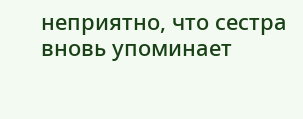неприятно, что сестра вновь упоминает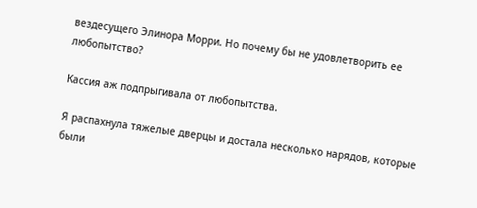вездесущего Элинора Морри. Но почему бы не удовлетворить ее любопытство?

Кассия аж подпрыгивала от любопытства.

Я распахнула тяжелые дверцы и достала несколько нарядов, которые были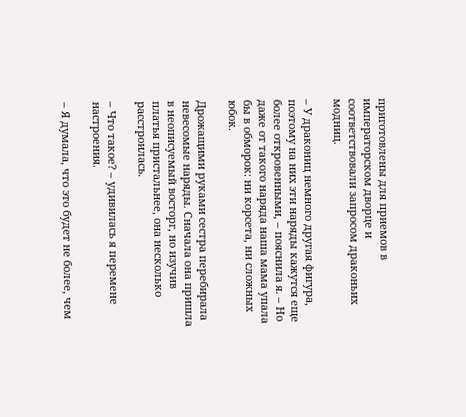приготовлены для приемов в императорском дворце и соответствовали запросом драконьих модниц.

– У дракониц немного другая фигура, поэтому на них эти наряды кажутся еще более откровенными, – пояснила я. – Но даже от такого наряда наша мама упала бы в обморок: ни корсета, ни сложных юбок.

Дрожащими руками сестра перебирала невесомые наряды. Сначала она пришла в неописуемый восторг, но изучив платья пристальнее, она несколько расстроилась.

– Что такое? – удивилась я перемене настроения.

– Я думала, что это будет не более, чем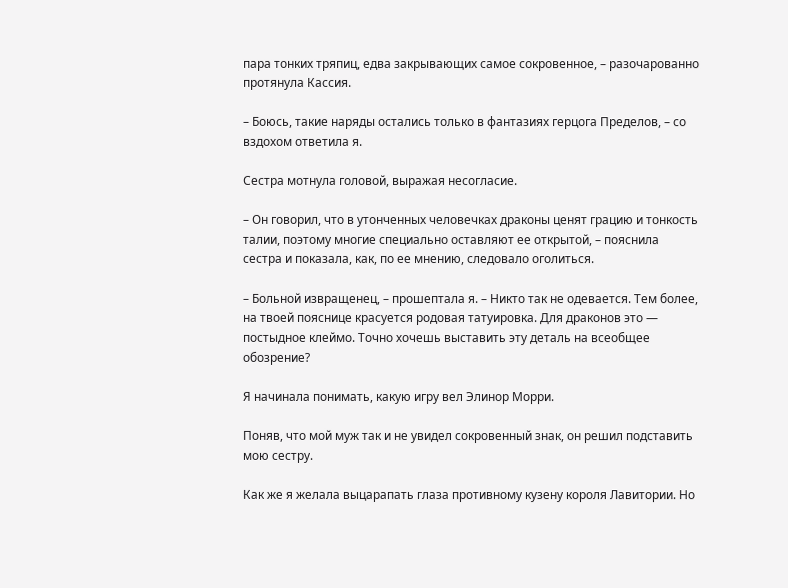пара тонких тряпиц, едва закрывающих самое сокровенное, – разочарованно протянула Кассия.

– Боюсь, такие наряды остались только в фантазиях герцога Пределов, – со вздохом ответила я.

Сестра мотнула головой, выражая несогласие.

– Он говорил, что в утонченных человечках драконы ценят грацию и тонкость талии, поэтому многие специально оставляют ее открытой, – пояснила сестра и показала, как, по ее мнению, следовало оголиться.

– Больной извращенец, – прошептала я. – Никто так не одевается. Тем более, на твоей пояснице красуется родовая татуировка. Для драконов это — постыдное клеймо. Точно хочешь выставить эту деталь на всеобщее обозрение?

Я начинала понимать, какую игру вел Элинор Морри.

Поняв, что мой муж так и не увидел сокровенный знак, он решил подставить мою сестру.

Как же я желала выцарапать глаза противному кузену короля Лавитории. Но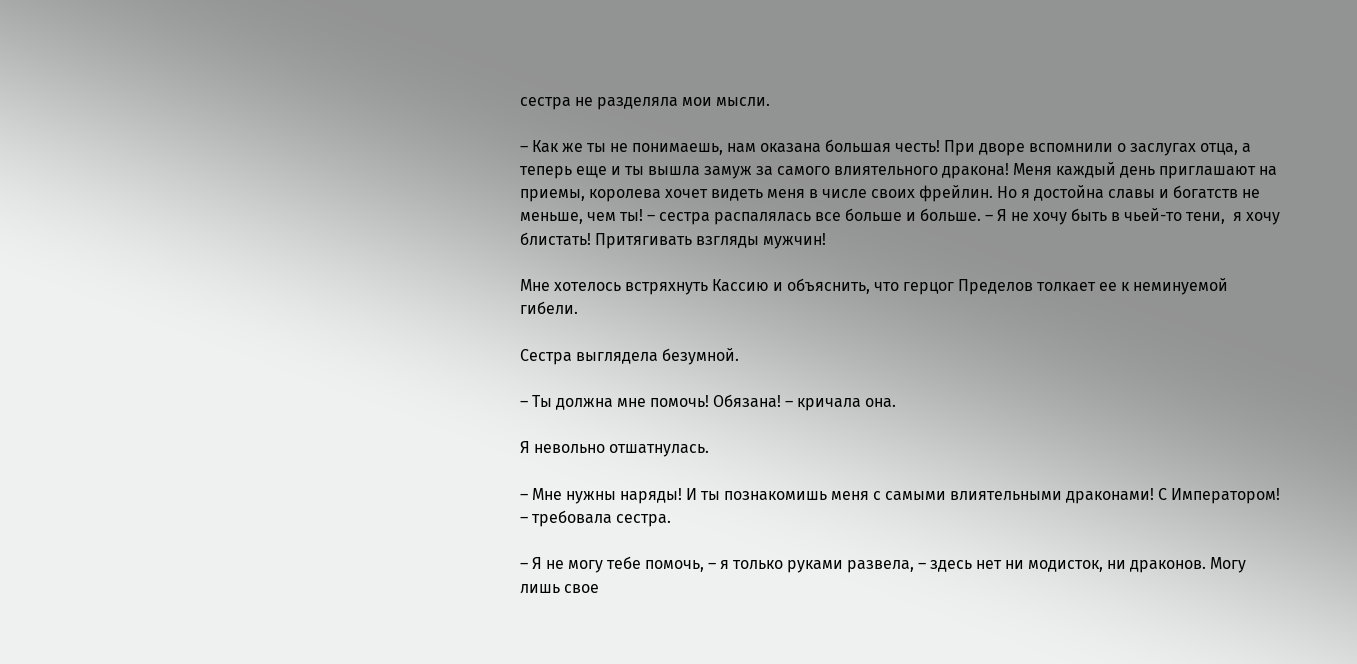сестра не разделяла мои мысли.

– Как же ты не понимаешь, нам оказана большая честь! При дворе вспомнили о заслугах отца, а теперь еще и ты вышла замуж за самого влиятельного дракона! Меня каждый день приглашают на приемы, королева хочет видеть меня в числе своих фрейлин. Но я достойна славы и богатств не меньше, чем ты! – сестра распалялась все больше и больше. – Я не хочу быть в чьей-то тени,  я хочу блистать! Притягивать взгляды мужчин!

Мне хотелось встряхнуть Кассию и объяснить, что герцог Пределов толкает ее к неминуемой гибели.

Сестра выглядела безумной.

– Ты должна мне помочь! Обязана! – кричала она.

Я невольно отшатнулась.

– Мне нужны наряды! И ты познакомишь меня с самыми влиятельными драконами! С Императором! – требовала сестра.

– Я не могу тебе помочь, – я только руками развела, – здесь нет ни модисток, ни драконов. Могу лишь свое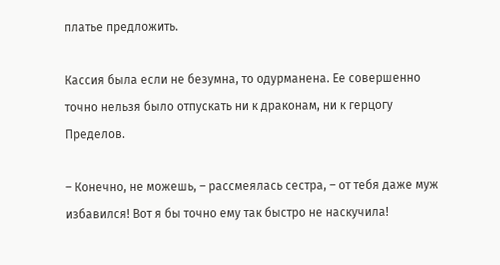платье предложить.

Кассия была если не безумна, то одурманена. Ее совершенно точно нельзя было отпускать ни к драконам, ни к герцогу Пределов.

– Конечно, не можешь, – рассмеялась сестра, – от тебя даже муж избавился! Вот я бы точно ему так быстро не наскучила!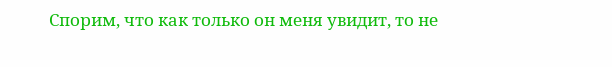Спорим, что как только он меня увидит, то не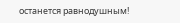останется равнодушным!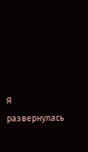Я развернулась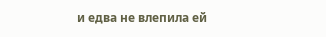и едва не влепила ей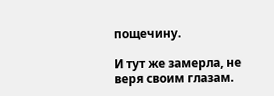пощечину.

И тут же замерла, не веря своим глазам.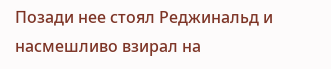Позади нее стоял Реджинальд и насмешливо взирал на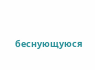беснующуюся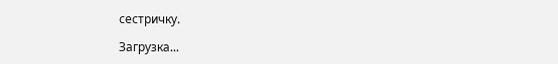сестричку.

Загрузка...